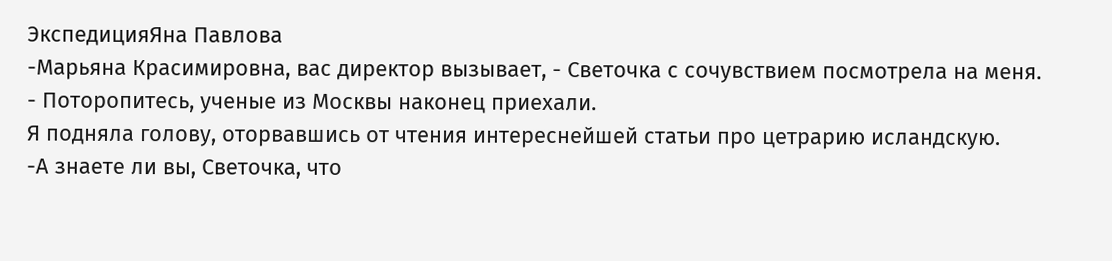ЭкспедицияЯна Павлова
-Марьяна Красимировна, вас директор вызывает, - Светочка с сочувствием посмотрела на меня. - Поторопитесь, ученые из Москвы наконец приехали.
Я подняла голову, оторвавшись от чтения интереснейшей статьи про цетрарию исландскую.
-А знаете ли вы, Светочка, что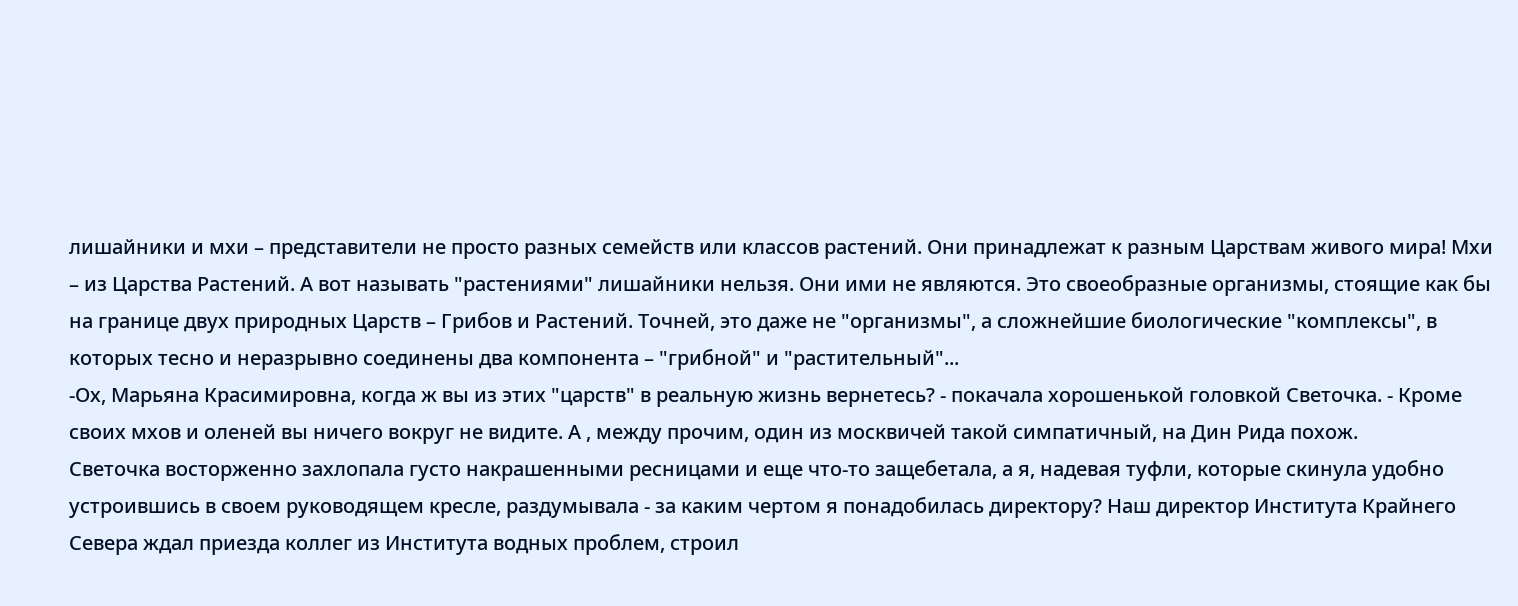лишайники и мхи – представители не просто разных семейств или классов растений. Они принадлежат к разным Царствам живого мира! Мхи – из Царства Растений. А вот называть "растениями" лишайники нельзя. Они ими не являются. Это своеобразные организмы, стоящие как бы на границе двух природных Царств – Грибов и Растений. Точней, это даже не "организмы", а сложнейшие биологические "комплексы", в которых тесно и неразрывно соединены два компонента – "грибной" и "растительный"...
-Ох, Марьяна Красимировна, когда ж вы из этих "царств" в реальную жизнь вернетесь? - покачала хорошенькой головкой Светочка. - Кроме своих мхов и оленей вы ничего вокруг не видите. А , между прочим, один из москвичей такой симпатичный, на Дин Рида похож.
Светочка восторженно захлопала густо накрашенными ресницами и еще что-то защебетала, а я, надевая туфли, которые скинула удобно устроившись в своем руководящем кресле, раздумывала - за каким чертом я понадобилась директору? Наш директор Института Крайнего Севера ждал приезда коллег из Института водных проблем, строил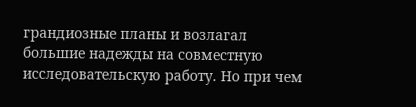грандиозные планы и возлагал большие надежды на совместную исследовательскую работу. Но при чем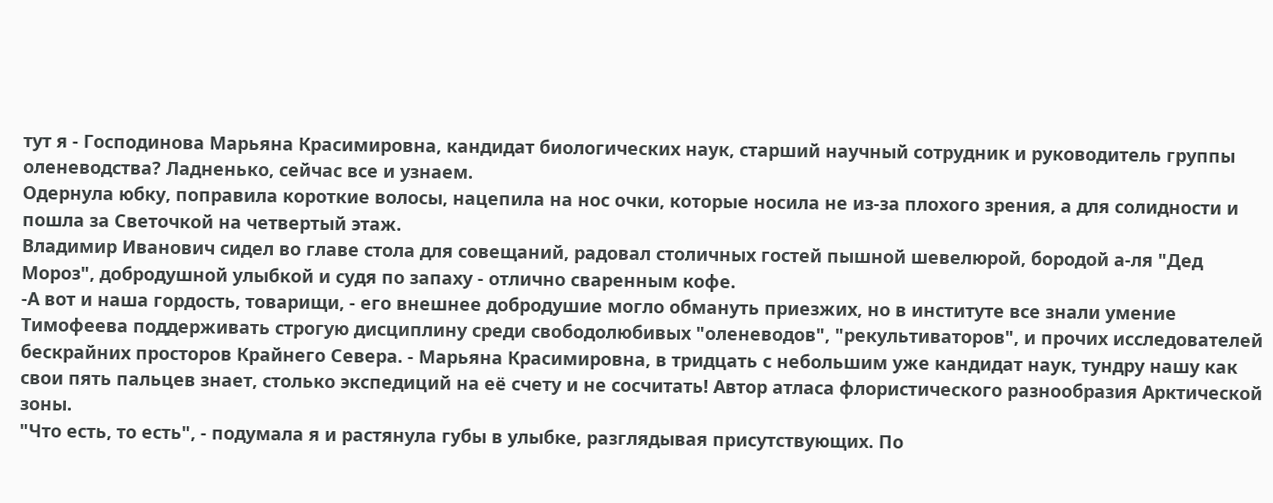тут я - Господинова Марьяна Красимировна, кандидат биологических наук, старший научный сотрудник и руководитель группы оленеводства? Ладненько, сейчас все и узнаем.
Одернула юбку, поправила короткие волосы, нацепила на нос очки, которые носила не из-за плохого зрения, а для солидности и пошла за Светочкой на четвертый этаж.
Владимир Иванович сидел во главе стола для совещаний, радовал столичных гостей пышной шевелюрой, бородой а-ля "Дед Мороз", добродушной улыбкой и судя по запаху - отлично сваренным кофе.
-А вот и наша гордость, товарищи, - его внешнее добродушие могло обмануть приезжих, но в институте все знали умение Тимофеева поддерживать строгую дисциплину среди свободолюбивых "оленеводов", "рекультиваторов", и прочих исследователей бескрайних просторов Крайнего Севера. - Марьяна Красимировна, в тридцать с небольшим уже кандидат наук, тундру нашу как свои пять пальцев знает, столько экспедиций на её счету и не сосчитать! Автор атласа флористического разнообразия Арктической зоны.
"Что есть, то есть", - подумала я и растянула губы в улыбке, разглядывая присутствующих. По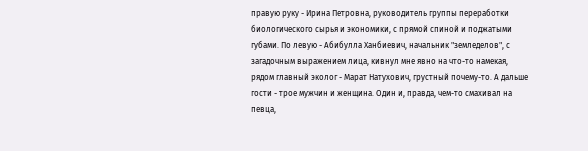правую руку - Ирина Петровна, руководитель группы переработки биологического сырья и экономики, с прямой спиной и поджатыми губами. По левую - Абибулла Ханбиевич, начальник "земледелов", с загадочным выражением лица, кивнул мне явно на что-то намекая, рядом главный эколог - Марат Натухович, грустный почему-то. А дальше гости - трое мужчин и женщина. Один и, правда, чем-то смахивал на певца,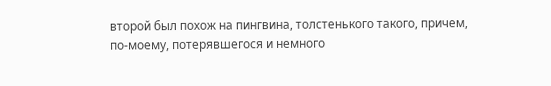второй был похож на пингвина, толстенького такого, причем, по-моему, потерявшегося и немного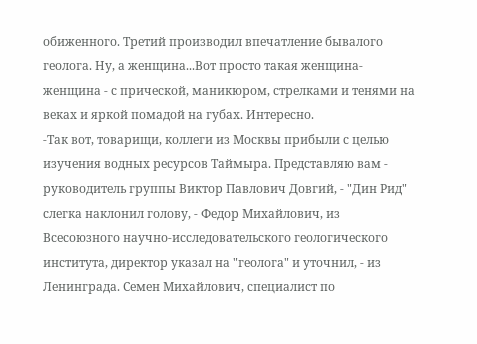обиженного. Третий производил впечатление бывалого геолога. Ну, а женщина...Вот просто такая женщина-женщина - с прической, маникюром, стрелками и тенями на веках и яркой помадой на губах. Интересно.
-Так вот, товарищи, коллеги из Москвы прибыли с целью изучения водных ресурсов Таймыра. Представляю вам - руководитель группы Виктор Павлович Довгий, - "Дин Рид" слегка наклонил голову, - Федор Михайлович, из Всесоюзного научно-исследовательского геологического института, директор указал на "геолога" и уточнил, - из Ленинграда. Семен Михайлович, специалист по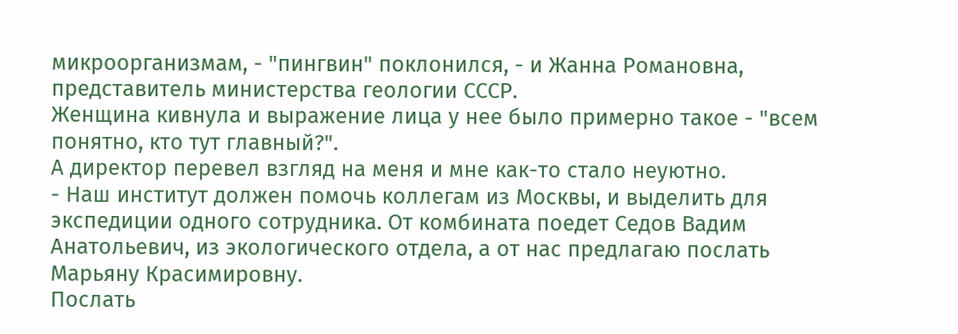микроорганизмам, - "пингвин" поклонился, - и Жанна Романовна, представитель министерства геологии СССР.
Женщина кивнула и выражение лица у нее было примерно такое - "всем понятно, кто тут главный?".
А директор перевел взгляд на меня и мне как-то стало неуютно.
- Наш институт должен помочь коллегам из Москвы, и выделить для экспедиции одного сотрудника. От комбината поедет Седов Вадим Анатольевич, из экологического отдела, а от нас предлагаю послать Марьяну Красимировну.
Послать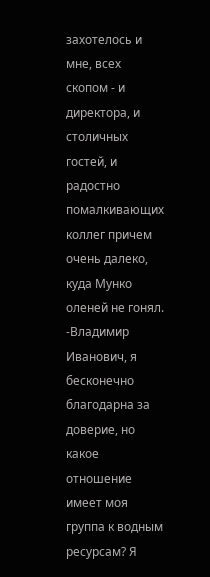захотелось и мне, всех скопом - и директора, и столичных гостей, и радостно помалкивающих коллег причем очень далеко, куда Мунко оленей не гонял.
-Владимир Иванович, я бесконечно благодарна за доверие, но какое отношение имеет моя группа к водным ресурсам? Я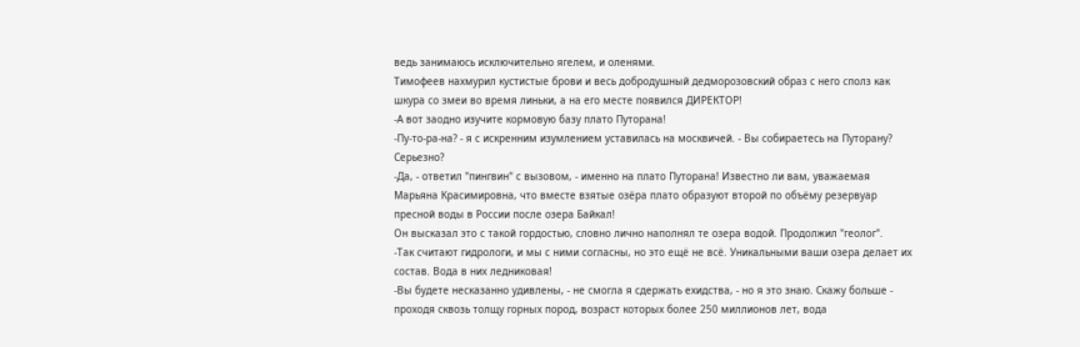ведь занимаюсь исключительно ягелем, и оленями.
Тимофеев нахмурил кустистые брови и весь добродушный дедморозовский образ с него сполз как шкура со змеи во время линьки, а на его месте появился ДИРЕКТОР!
-А вот заодно изучите кормовую базу плато Путорана!
-Пу-то-ра-на? - я с искренним изумлением уставилась на москвичей. - Вы собираетесь на Путорану? Серьезно?
-Да, - ответил "пингвин" с вызовом, - именно на плато Путорана! Известно ли вам, уважаемая Марьяна Красимировна, что вместе взятые озёра плато образуют второй по объёму резервуар пресной воды в России после озера Байкал!
Он высказал это с такой гордостью, словно лично наполнял те озера водой. Продолжил "геолог".
-Так считают гидрологи, и мы с ними согласны, но это ещё не всё. Уникальными ваши озера делает их состав. Вода в них ледниковая!
-Вы будете несказанно удивлены, - не смогла я сдержать ехидства, - но я это знаю. Скажу больше - проходя сквозь толщу горных пород, возраст которых более 250 миллионов лет, вода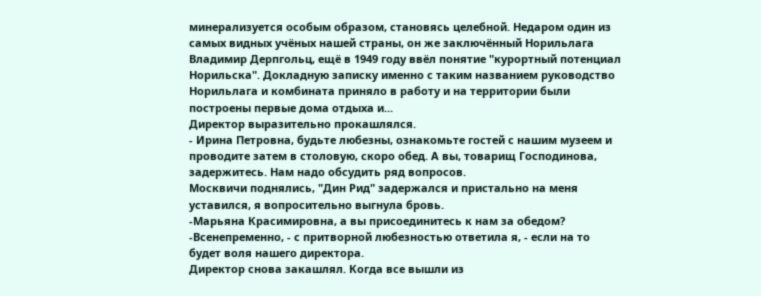минерализуется особым образом, становясь целебной. Недаром один из самых видных учёных нашей страны, он же заключённый Норильлага Владимир Дерпгольц, ещё в 1949 году ввёл понятие "курортный потенциал Норильска". Докладную записку именно с таким названием руководство Норильлага и комбината приняло в работу и на территории были построены первые дома отдыха и...
Директор выразительно прокашлялся.
- Ирина Петровна, будьте любезны, ознакомьте гостей с нашим музеем и проводите затем в столовую, скоро обед. А вы, товарищ Господинова, задержитесь. Нам надо обсудить ряд вопросов.
Москвичи поднялись, "Дин Рид" задержался и пристально на меня уставился, я вопросительно выгнула бровь.
-Марьяна Красимировна, а вы присоединитесь к нам за обедом?
-Всенепременно, - с притворной любезностью ответила я, - если на то будет воля нашего директора.
Директор снова закашлял. Когда все вышли из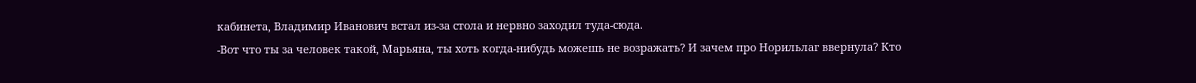кабинета, Владимир Иванович встал из-за стола и нервно заходил туда-сюда.
-Вот что ты за человек такой, Марьяна, ты хоть когда-нибудь можешь не возражать? И зачем про Норильлаг ввернула? Кто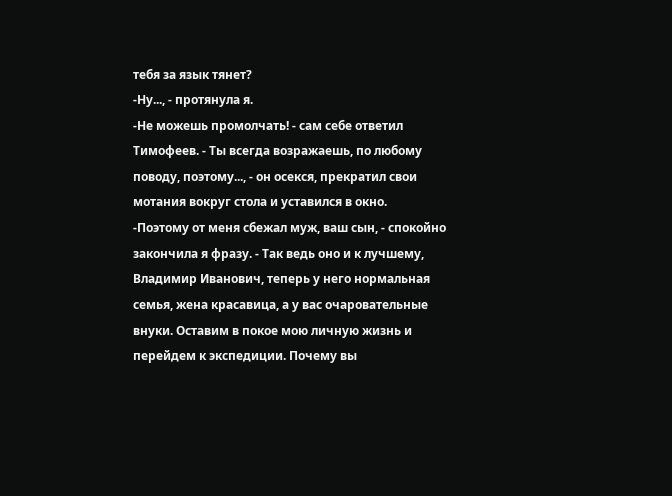тебя за язык тянет?
-Ну..., - протянула я.
-Не можешь промолчать! - сам себе ответил Тимофеев. - Ты всегда возражаешь, по любому поводу, поэтому..., - он осекся, прекратил свои мотания вокруг стола и уставился в окно.
-Поэтому от меня сбежал муж, ваш сын, - спокойно закончила я фразу. - Так ведь оно и к лучшему, Владимир Иванович, теперь у него нормальная семья, жена красавица, а у вас очаровательные внуки. Оставим в покое мою личную жизнь и перейдем к экспедиции. Почему вы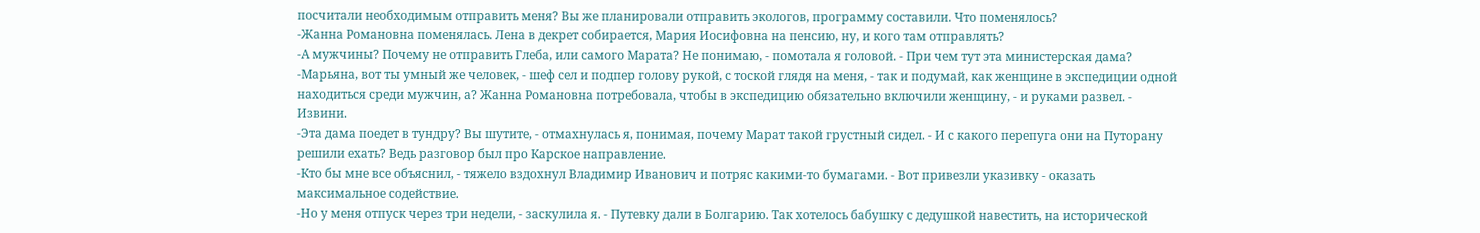посчитали необходимым отправить меня? Вы же планировали отправить экологов, программу составили. Что поменялось?
-Жанна Романовна поменялась. Лена в декрет собирается, Мария Иосифовна на пенсию, ну, и кого там отправлять?
-А мужчины? Почему не отправить Глеба, или самого Марата? Не понимаю, - помотала я головой. - При чем тут эта министерская дама?
-Марьяна, вот ты умный же человек, - шеф сел и подпер голову рукой, с тоской глядя на меня, - так и подумай, как женщине в экспедиции одной находиться среди мужчин, а? Жанна Романовна потребовала, чтобы в экспедицию обязательно включили женщину, - и руками развел. - Извини.
-Эта дама поедет в тундру? Вы шутите, - отмахнулась я, понимая, почему Марат такой грустный сидел. - И с какого перепуга они на Путорану решили ехать? Ведь разговор был про Карское направление.
-Кто бы мне все объяснил, - тяжело вздохнул Владимир Иванович и потряс какими-то бумагами. - Вот привезли указивку - оказать максимальное содействие.
-Но у меня отпуск через три недели, - заскулила я. - Путевку дали в Болгарию. Так хотелось бабушку с дедушкой навестить, на исторической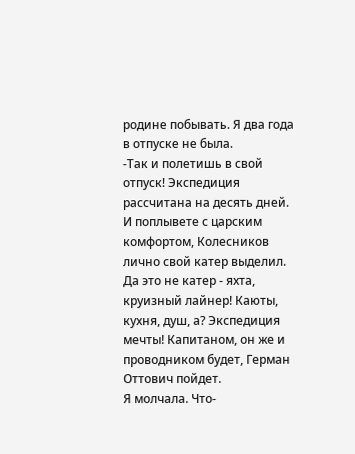родине побывать. Я два года в отпуске не была.
-Так и полетишь в свой отпуск! Экспедиция рассчитана на десять дней. И поплывете с царским комфортом, Колесников лично свой катер выделил. Да это не катер - яхта, круизный лайнер! Каюты, кухня, душ, а? Экспедиция мечты! Капитаном, он же и проводником будет, Герман Оттович пойдет.
Я молчала. Что-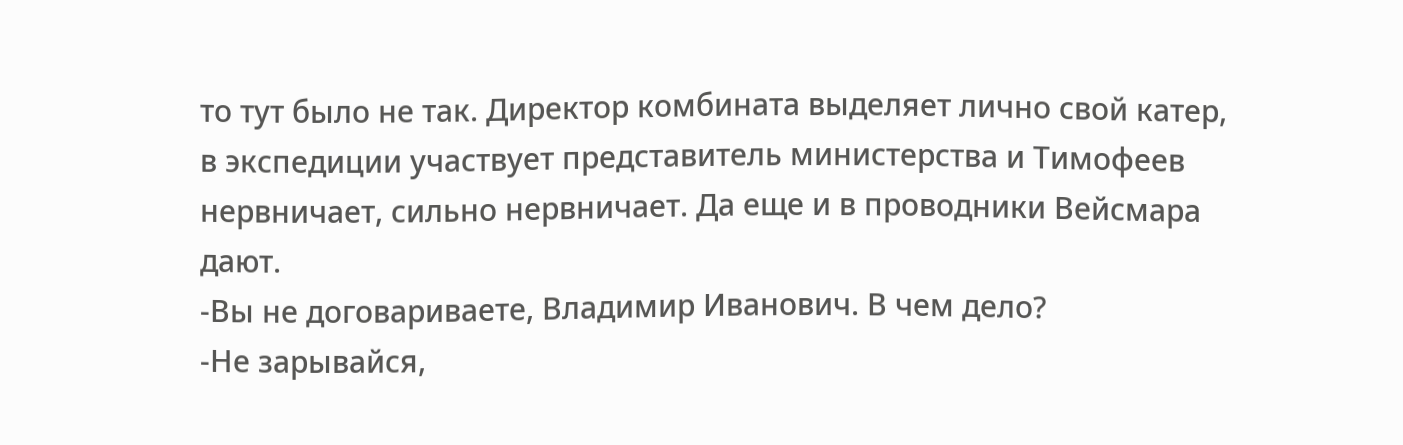то тут было не так. Директор комбината выделяет лично свой катер, в экспедиции участвует представитель министерства и Тимофеев нервничает, сильно нервничает. Да еще и в проводники Вейсмара дают.
-Вы не договариваете, Владимир Иванович. В чем дело?
-Не зарывайся,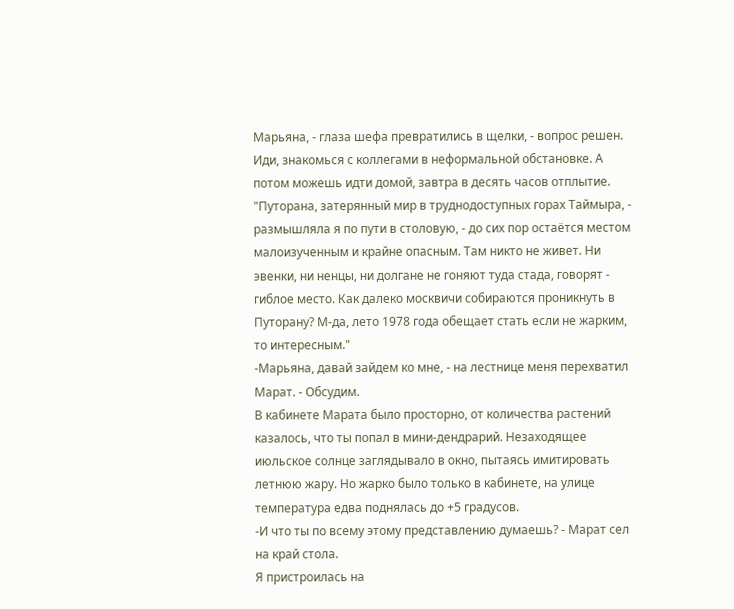Марьяна, - глаза шефа превратились в щелки, - вопрос решен. Иди, знакомься с коллегами в неформальной обстановке. А потом можешь идти домой, завтра в десять часов отплытие.
"Путорана, затерянный мир в труднодоступных горах Таймыра, - размышляла я по пути в столовую, - до сих пор остаётся местом малоизученным и крайне опасным. Там никто не живет. Ни эвенки, ни ненцы, ни долгане не гоняют туда стада, говорят - гиблое место. Как далеко москвичи собираются проникнуть в Путорану? М-да, лето 1978 года обещает стать если не жарким, то интересным."
-Марьяна, давай зайдем ко мне, - на лестнице меня перехватил Марат. - Обсудим.
В кабинете Марата было просторно, от количества растений казалось, что ты попал в мини-дендрарий. Незаходящее июльское солнце заглядывало в окно, пытаясь имитировать летнюю жару. Но жарко было только в кабинете, на улице температура едва поднялась до +5 градусов.
-И что ты по всему этому представлению думаешь? - Марат сел на край стола.
Я пристроилась на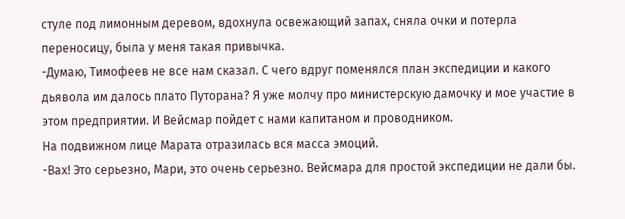стуле под лимонным деревом, вдохнула освежающий запах, сняла очки и потерла переносицу, была у меня такая привычка.
-Думаю, Тимофеев не все нам сказал. С чего вдруг поменялся план экспедиции и какого дьявола им далось плато Путорана? Я уже молчу про министерскую дамочку и мое участие в этом предприятии. И Вейсмар пойдет с нами капитаном и проводником.
На подвижном лице Марата отразилась вся масса эмоций.
-Вах! Это серьезно, Мари, это очень серьезно. Вейсмара для простой экспедиции не дали бы.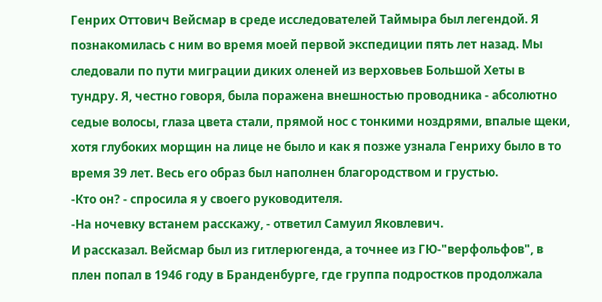Генрих Оттович Вейсмар в среде исследователей Таймыра был легендой. Я познакомилась с ним во время моей первой экспедиции пять лет назад. Мы следовали по пути миграции диких оленей из верховьев Большой Хеты в тундру. Я, честно говоря, была поражена внешностью проводника - абсолютно седые волосы, глаза цвета стали, прямой нос с тонкими ноздрями, впалые щеки, хотя глубоких морщин на лице не было и как я позже узнала Генриху было в то время 39 лет. Весь его образ был наполнен благородством и грустью.
-Кто он? - спросила я у своего руководителя.
-На ночевку встанем расскажу, - ответил Самуил Яковлевич.
И рассказал. Вейсмар был из гитлерюгенда, а точнее из ГЮ-"верфольфов", в плен попал в 1946 году в Бранденбурге, где группа подростков продолжала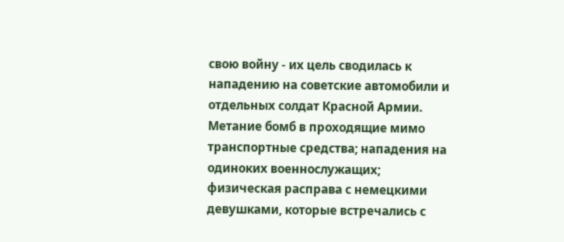свою войну - их цель сводилась к нападению на советские автомобили и отдельных солдат Красной Армии. Метание бомб в проходящие мимо транспортные средства; нападения на одиноких военнослужащих; физическая расправа с немецкими девушками, которые встречались с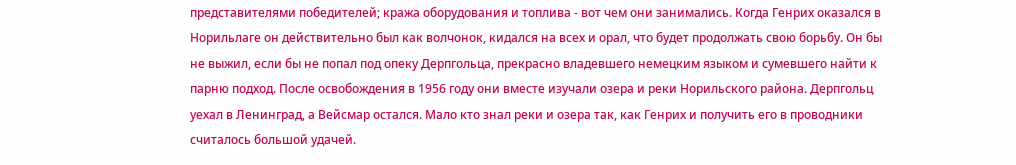представителями победителей; кража оборудования и топлива - вот чем они занимались. Когда Генрих оказался в Норильлаге он действительно был как волчонок, кидался на всех и орал, что будет продолжать свою борьбу. Он бы не выжил, если бы не попал под опеку Дерпгольца, прекрасно владевшего немецким языком и сумевшего найти к парню подход. После освобождения в 1956 году они вместе изучали озера и реки Норильского района. Дерпгольц уехал в Ленинград, а Вейсмар остался. Мало кто знал реки и озера так, как Генрих и получить его в проводники считалось большой удачей.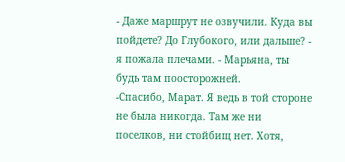- Даже маршрут не озвучили. Куда вы пойдете? До Глубокого, или дальше? - я пожала плечами. - Марьяна, ты будь там поосторожней.
-Спасибо, Марат. Я ведь в той стороне не была никогда. Там же ни поселков, ни стойбищ нет. Хотя,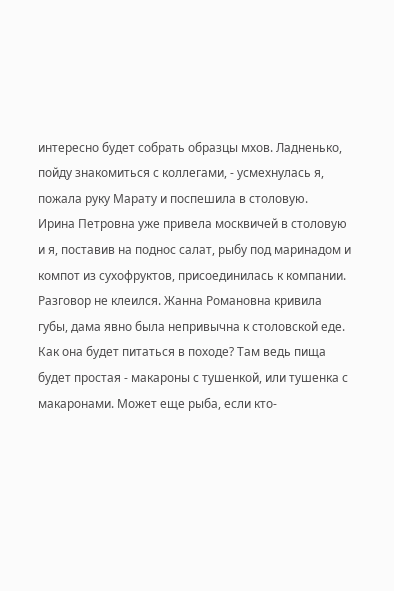интересно будет собрать образцы мхов. Ладненько, пойду знакомиться с коллегами, - усмехнулась я, пожала руку Марату и поспешила в столовую.
Ирина Петровна уже привела москвичей в столовую и я, поставив на поднос салат, рыбу под маринадом и компот из сухофруктов, присоединилась к компании. Разговор не клеился. Жанна Романовна кривила губы, дама явно была непривычна к столовской еде. Как она будет питаться в походе? Там ведь пища будет простая - макароны с тушенкой, или тушенка с макаронами. Может еще рыба, если кто-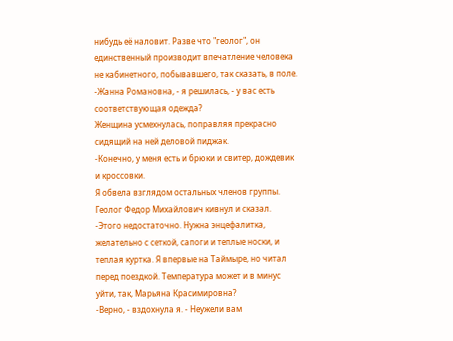нибудь её наловит. Разве что "геолог", он единственный производит впечатление человека не кабинетного, побывавшего, так сказать, в поле.
-Жанна Романовна, - я решилась, - у вас есть соответствующая одежда?
Женщина усмехнулась, поправляя прекрасно сидящий на ней деловой пиджак.
-Конечно, у меня есть и брюки и свитер, дождевик и кроссовки.
Я обвела взглядом остальных членов группы. Геолог Федор Михайлович кивнул и сказал.
-Этого недостаточно. Нужна энцефалитка, желательно с сеткой, сапоги и теплые носки, и теплая куртка. Я впервые на Таймыре, но читал перед поездкой. Температура может и в минус уйти, так, Марьяна Красимировна?
-Верно, - вздохнула я. - Неужели вам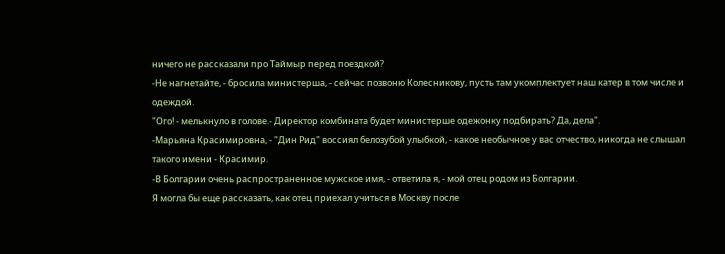ничего не рассказали про Таймыр перед поездкой?
-Не нагнетайте, - бросила министерша, - сейчас позвоню Колесникову, пусть там укомплектует наш катер в том числе и одеждой.
"Ого! - мелькнуло в голове.- Директор комбината будет министерше одежонку подбирать? Да, дела".
-Марьяна Красимировна, - "Дин Рид" воссиял белозубой улыбкой, - какое необычное у вас отчество, никогда не слышал такого имени - Красимир.
-В Болгарии очень распространенное мужское имя, - ответила я, - мой отец родом из Болгарии.
Я могла бы еще рассказать, как отец приехал учиться в Москву после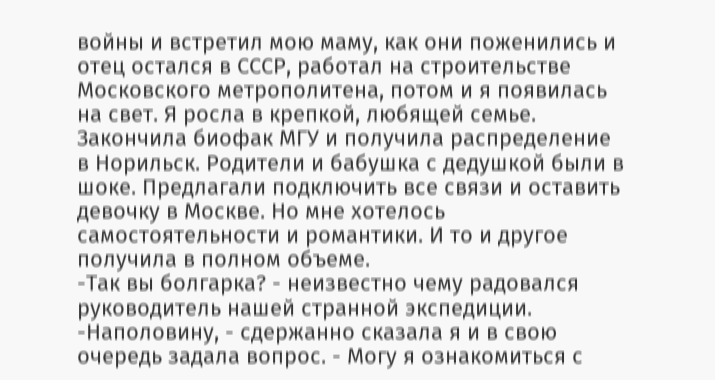войны и встретил мою маму, как они поженились и отец остался в СССР, работал на строительстве Московского метрополитена, потом и я появилась на свет. Я росла в крепкой, любящей семье. Закончила биофак МГУ и получила распределение в Норильск. Родители и бабушка с дедушкой были в шоке. Предлагали подключить все связи и оставить девочку в Москве. Но мне хотелось самостоятельности и романтики. И то и другое получила в полном объеме.
-Так вы болгарка? - неизвестно чему радовался руководитель нашей странной экспедиции.
-Наполовину, - сдержанно сказала я и в свою очередь задала вопрос. - Могу я ознакомиться с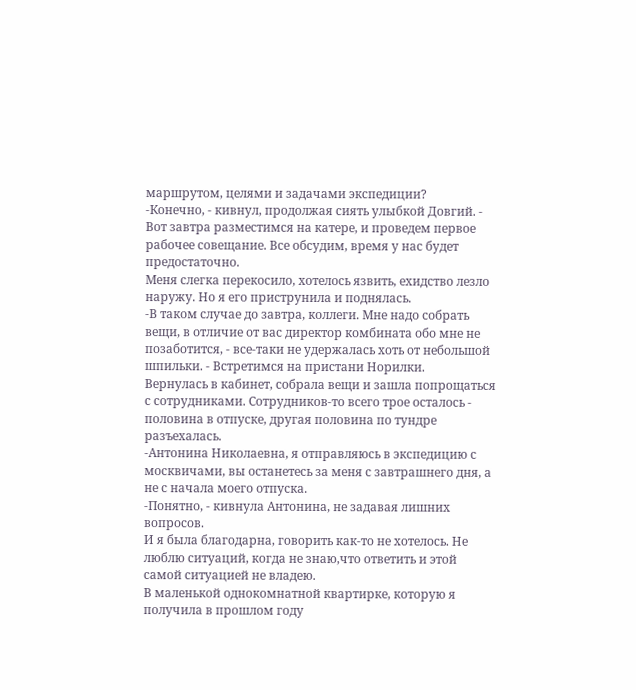маршрутом, целями и задачами экспедиции?
-Конечно, - кивнул, продолжая сиять улыбкой Довгий. - Вот завтра разместимся на катере, и проведем первое рабочее совещание. Все обсудим, время у нас будет предостаточно.
Меня слегка перекосило, хотелось язвить, ехидство лезло наружу. Но я его приструнила и поднялась.
-В таком случае до завтра, коллеги. Мне надо собрать вещи, в отличие от вас директор комбината обо мне не позаботится, - все-таки не удержалась хоть от небольшой шпильки. - Встретимся на пристани Норилки.
Вернулась в кабинет, собрала вещи и зашла попрощаться с сотрудниками. Сотрудников-то всего трое осталось - половина в отпуске, другая половина по тундре разъехалась.
-Антонина Николаевна, я отправляюсь в экспедицию с москвичами, вы останетесь за меня с завтрашнего дня, а не с начала моего отпуска.
-Понятно, - кивнула Антонина, не задавая лишних вопросов.
И я была благодарна, говорить как-то не хотелось. Не люблю ситуаций, когда не знаю,что ответить и этой самой ситуацией не владею.
В маленькой однокомнатной квартирке, которую я получила в прошлом году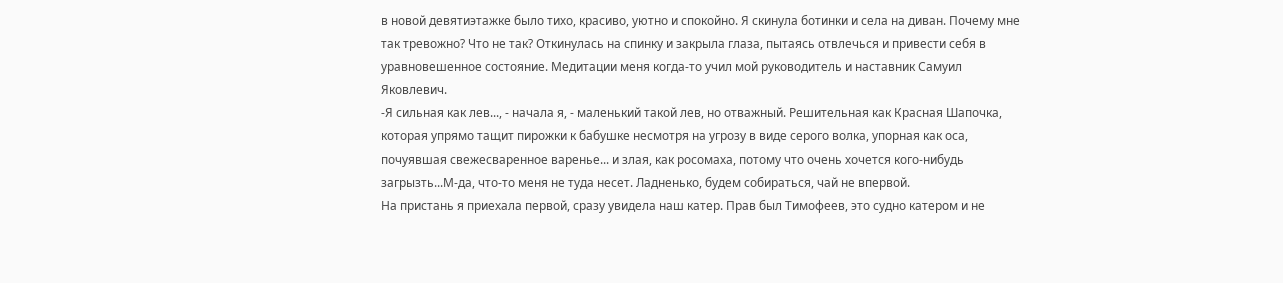в новой девятиэтажке было тихо, красиво, уютно и спокойно. Я скинула ботинки и села на диван. Почему мне так тревожно? Что не так? Откинулась на спинку и закрыла глаза, пытаясь отвлечься и привести себя в уравновешенное состояние. Медитации меня когда-то учил мой руководитель и наставник Самуил Яковлевич.
-Я сильная как лев..., - начала я, - маленький такой лев, но отважный. Решительная как Красная Шапочка, которая упрямо тащит пирожки к бабушке несмотря на угрозу в виде серого волка, упорная как оса, почуявшая свежесваренное варенье... и злая, как росомаха, потому что очень хочется кого-нибудь загрызть...М-да, что-то меня не туда несет. Ладненько, будем собираться, чай не впервой.
На пристань я приехала первой, сразу увидела наш катер. Прав был Тимофеев, это судно катером и не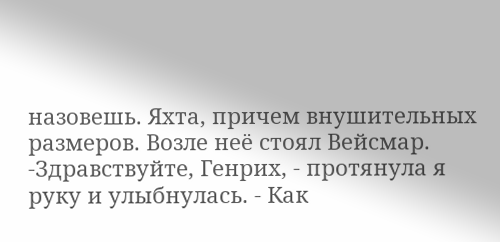назовешь. Яхта, причем внушительных размеров. Возле неё стоял Вейсмар.
-Здравствуйте, Генрих, - протянула я руку и улыбнулась. - Как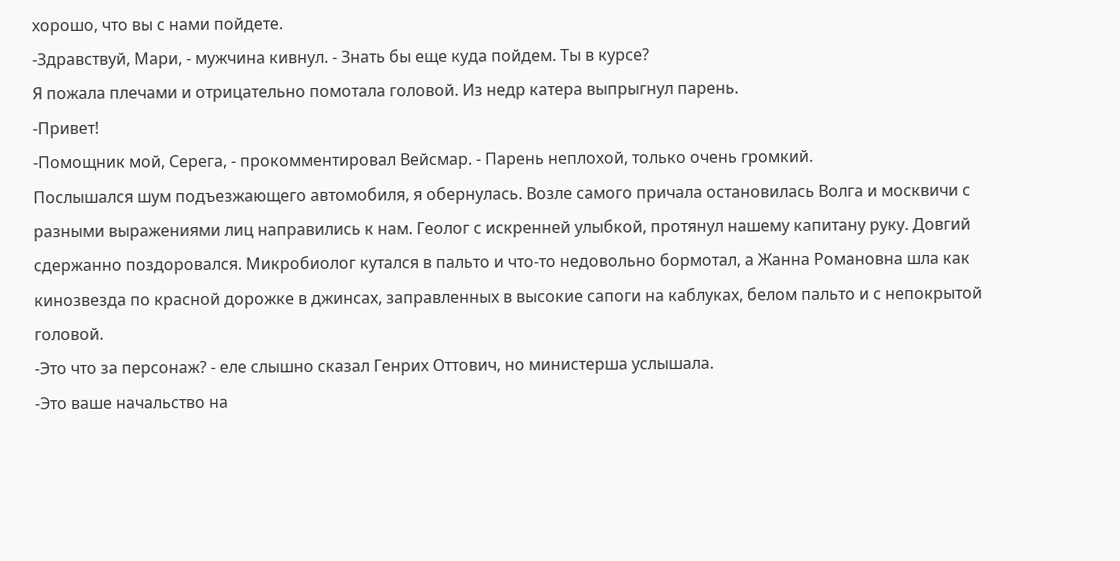хорошо, что вы с нами пойдете.
-Здравствуй, Мари, - мужчина кивнул. - Знать бы еще куда пойдем. Ты в курсе?
Я пожала плечами и отрицательно помотала головой. Из недр катера выпрыгнул парень.
-Привет!
-Помощник мой, Серега, - прокомментировал Вейсмар. - Парень неплохой, только очень громкий.
Послышался шум подъезжающего автомобиля, я обернулась. Возле самого причала остановилась Волга и москвичи с разными выражениями лиц направились к нам. Геолог с искренней улыбкой, протянул нашему капитану руку. Довгий сдержанно поздоровался. Микробиолог кутался в пальто и что-то недовольно бормотал, а Жанна Романовна шла как кинозвезда по красной дорожке в джинсах, заправленных в высокие сапоги на каблуках, белом пальто и с непокрытой головой.
-Это что за персонаж? - еле слышно сказал Генрих Оттович, но министерша услышала.
-Это ваше начальство на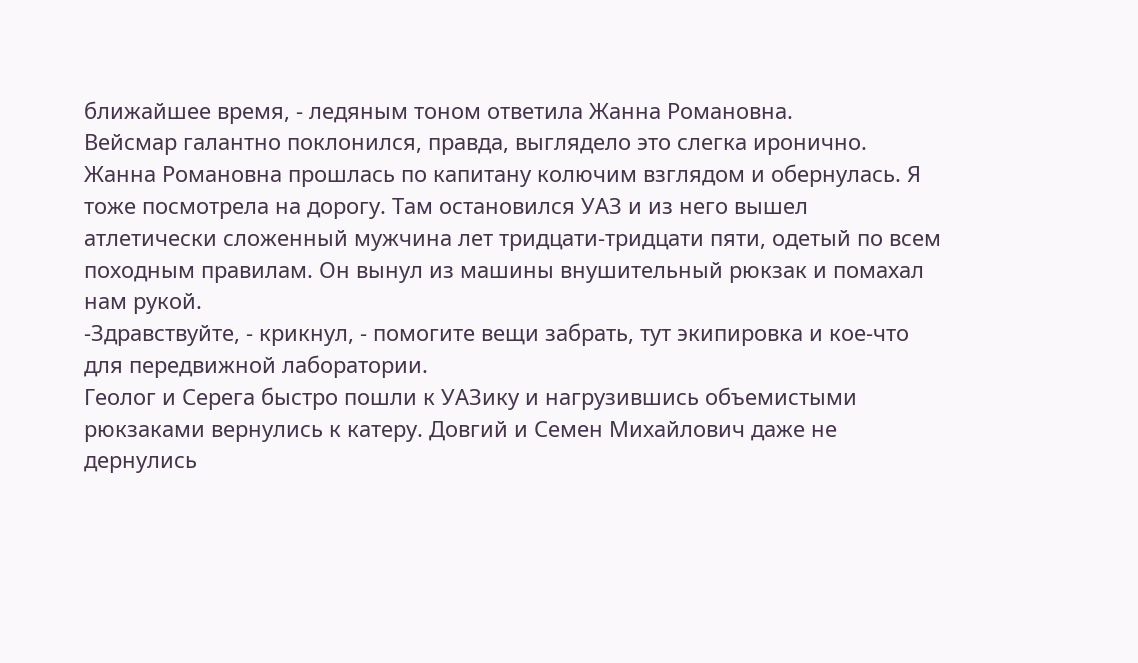ближайшее время, - ледяным тоном ответила Жанна Романовна.
Вейсмар галантно поклонился, правда, выглядело это слегка иронично. Жанна Романовна прошлась по капитану колючим взглядом и обернулась. Я тоже посмотрела на дорогу. Там остановился УАЗ и из него вышел атлетически сложенный мужчина лет тридцати-тридцати пяти, одетый по всем походным правилам. Он вынул из машины внушительный рюкзак и помахал нам рукой.
-Здравствуйте, - крикнул, - помогите вещи забрать, тут экипировка и кое-что для передвижной лаборатории.
Геолог и Серега быстро пошли к УАЗику и нагрузившись объемистыми рюкзаками вернулись к катеру. Довгий и Семен Михайлович даже не дернулись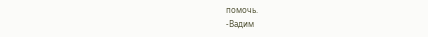помочь.
-Вадим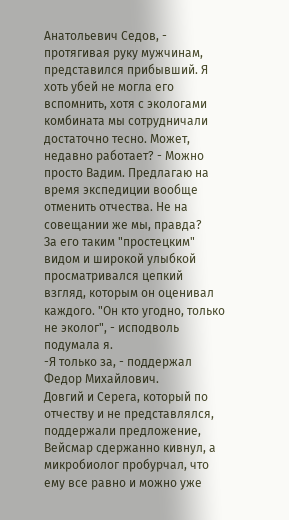Анатольевич Седов, - протягивая руку мужчинам, представился прибывший. Я хоть убей не могла его вспомнить, хотя с экологами комбината мы сотрудничали достаточно тесно. Может, недавно работает? - Можно просто Вадим. Предлагаю на время экспедиции вообще отменить отчества. Не на совещании же мы, правда?
За его таким "простецким" видом и широкой улыбкой просматривался цепкий взгляд, которым он оценивал каждого. "Он кто угодно, только не эколог", - исподволь подумала я.
-Я только за, - поддержал Федор Михайлович.
Довгий и Серега, который по отчеству и не представлялся, поддержали предложение, Вейсмар сдержанно кивнул, а микробиолог пробурчал, что ему все равно и можно уже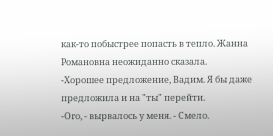как-то побыстрее попасть в тепло. Жанна Романовна неожиданно сказала.
-Хорошее предложение, Вадим. Я бы даже предложила и на "ты" перейти.
-Ого, - вырвалось у меня. - Смело.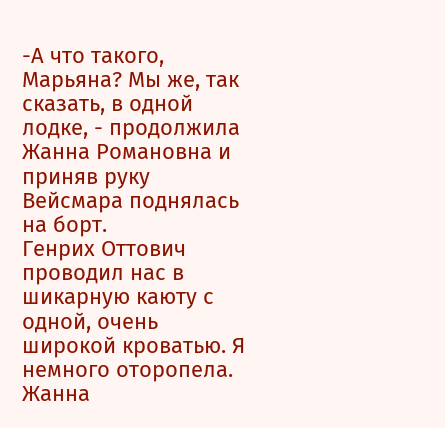-А что такого, Марьяна? Мы же, так сказать, в одной лодке, - продолжила Жанна Романовна и приняв руку Вейсмара поднялась на борт.
Генрих Оттович проводил нас в шикарную каюту с одной, очень широкой кроватью. Я немного оторопела. Жанна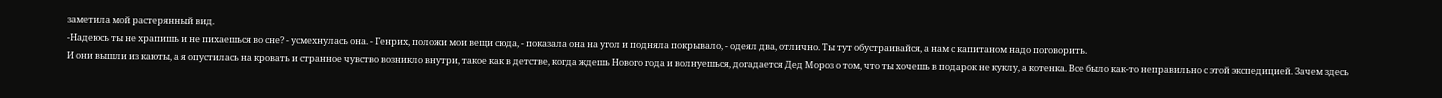заметила мой растерянный вид.
-Надеюсь ты не храпишь и не пихаешься во сне? - усмехнулась она. - Генрих, положи мои вещи сюда, - показала она на угол и подняла покрывало, - одеял два, отлично. Ты тут обустраивайся, а нам с капитаном надо поговорить.
И они вышли из каюты, а я опустилась на кровать и странное чувство возникло внутри, такое как в детстве, когда ждешь Нового года и волнуешься, догадается Дед Мороз о том, что ты хочешь в подарок не куклу, а котенка. Все было как-то неправильно с этой экспедицией. Зачем здесь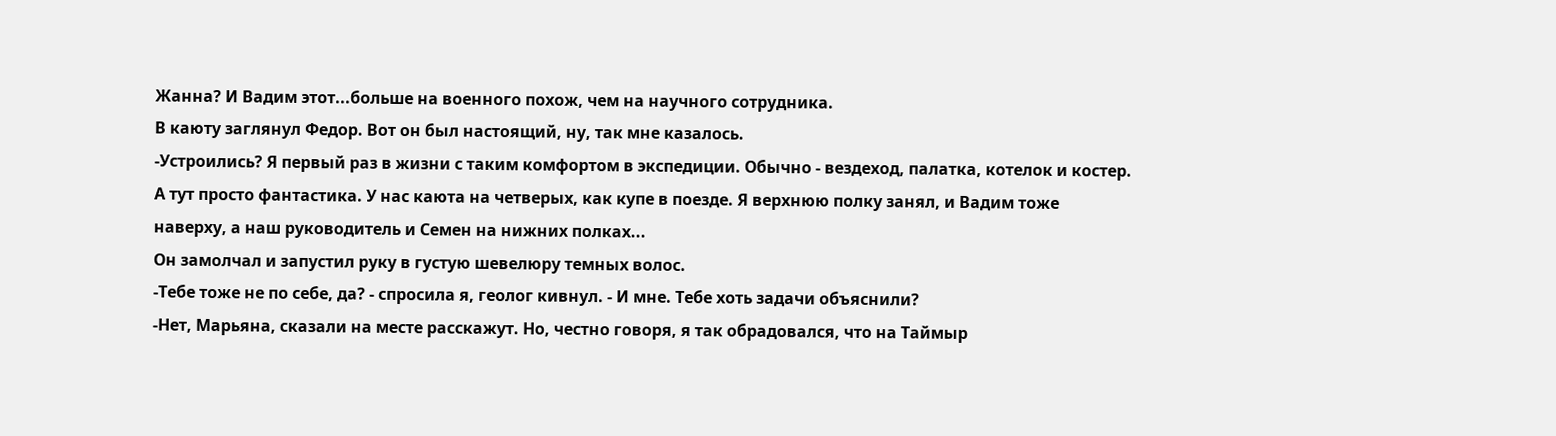Жанна? И Вадим этот...больше на военного похож, чем на научного сотрудника.
В каюту заглянул Федор. Вот он был настоящий, ну, так мне казалось.
-Устроились? Я первый раз в жизни с таким комфортом в экспедиции. Обычно - вездеход, палатка, котелок и костер. А тут просто фантастика. У нас каюта на четверых, как купе в поезде. Я верхнюю полку занял, и Вадим тоже наверху, а наш руководитель и Семен на нижних полках...
Он замолчал и запустил руку в густую шевелюру темных волос.
-Тебе тоже не по себе, да? - спросила я, геолог кивнул. - И мне. Тебе хоть задачи объяснили?
-Нет, Марьяна, сказали на месте расскажут. Но, честно говоря, я так обрадовался, что на Таймыр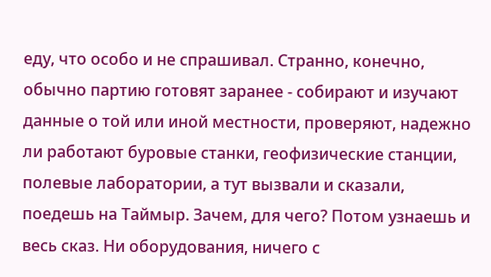еду, что особо и не спрашивал. Странно, конечно, обычно партию готовят заранее - собирают и изучают данные о той или иной местности, проверяют, надежно ли работают буровые станки, геофизические станции, полевые лаборатории, а тут вызвали и сказали, поедешь на Таймыр. Зачем, для чего? Потом узнаешь и весь сказ. Ни оборудования, ничего с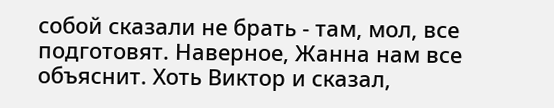собой сказали не брать - там, мол, все подготовят. Наверное, Жанна нам все объяснит. Хоть Виктор и сказал,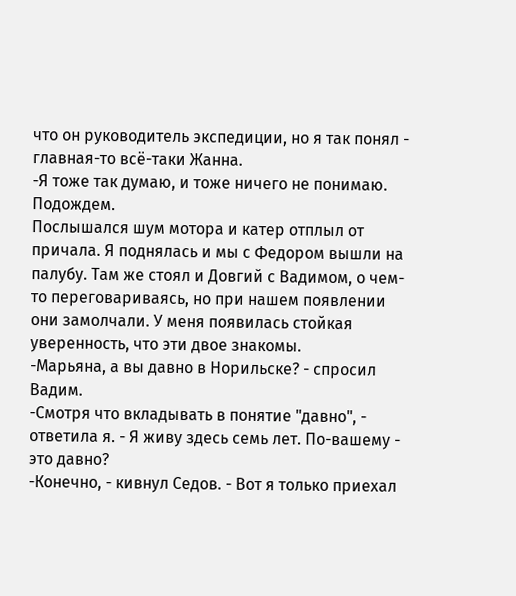что он руководитель экспедиции, но я так понял - главная-то всё-таки Жанна.
-Я тоже так думаю, и тоже ничего не понимаю. Подождем.
Послышался шум мотора и катер отплыл от причала. Я поднялась и мы с Федором вышли на палубу. Там же стоял и Довгий с Вадимом, о чем-то переговариваясь, но при нашем появлении они замолчали. У меня появилась стойкая уверенность, что эти двое знакомы.
-Марьяна, а вы давно в Норильске? - спросил Вадим.
-Смотря что вкладывать в понятие "давно", - ответила я. - Я живу здесь семь лет. По-вашему - это давно?
-Конечно, - кивнул Седов. - Вот я только приехал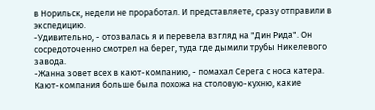в Норильск, недели не проработал. И представляете, сразу отправили в экспедицию.
-Удивительно, - отозвалась я и перевела взгляд на "Дин Рида". Он сосредоточенно смотрел на берег, туда где дымили трубы Никелевого завода.
-Жанна зовет всех в кают-компанию, - помахал Серега с носа катера.
Кают-компания больше была похожа на столовую-кухню, какие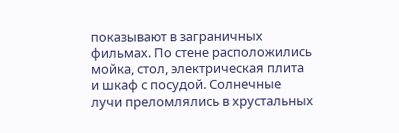показывают в заграничных фильмах. По стене расположились мойка, стол, электрическая плита и шкаф с посудой. Солнечные лучи преломлялись в хрустальных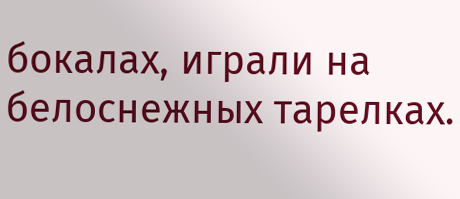бокалах, играли на белоснежных тарелках.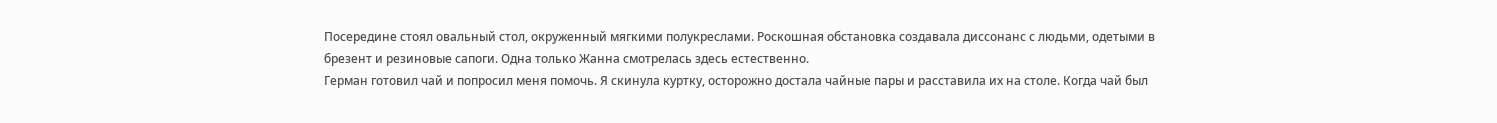Посередине стоял овальный стол, окруженный мягкими полукреслами. Роскошная обстановка создавала диссонанс с людьми, одетыми в брезент и резиновые сапоги. Одна только Жанна смотрелась здесь естественно.
Герман готовил чай и попросил меня помочь. Я скинула куртку, осторожно достала чайные пары и расставила их на столе. Когда чай был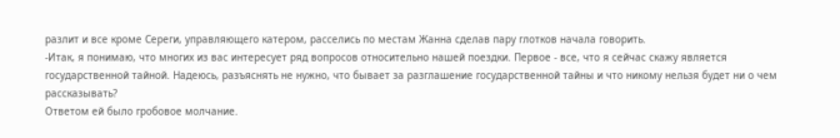разлит и все кроме Сереги, управляющего катером, расселись по местам Жанна сделав пару глотков начала говорить.
-Итак, я понимаю, что многих из вас интересует ряд вопросов относительно нашей поездки. Первое - все, что я сейчас скажу является государственной тайной. Надеюсь, разъяснять не нужно, что бывает за разглашение государственной тайны и что никому нельзя будет ни о чем рассказывать?
Ответом ей было гробовое молчание.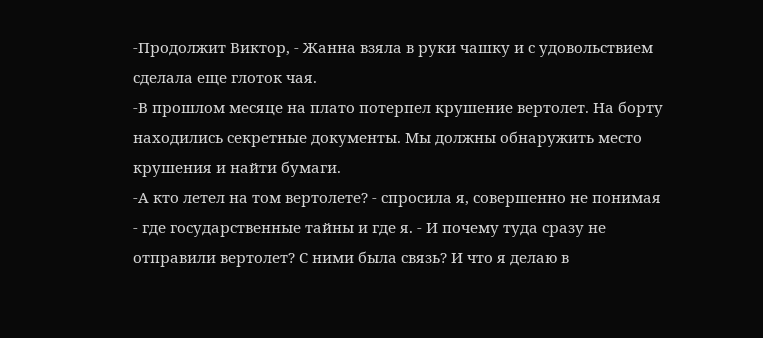-Продолжит Виктор, - Жанна взяла в руки чашку и с удовольствием сделала еще глоток чая.
-В прошлом месяце на плато потерпел крушение вертолет. На борту находились секретные документы. Мы должны обнаружить место крушения и найти бумаги.
-А кто летел на том вертолете? - спросила я, совершенно не понимая - где государственные тайны и где я. - И почему туда сразу не отправили вертолет? С ними была связь? И что я делаю в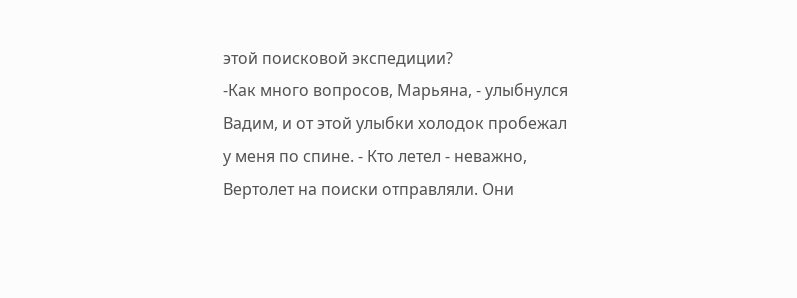этой поисковой экспедиции?
-Как много вопросов, Марьяна, - улыбнулся Вадим, и от этой улыбки холодок пробежал у меня по спине. - Кто летел - неважно, Вертолет на поиски отправляли. Они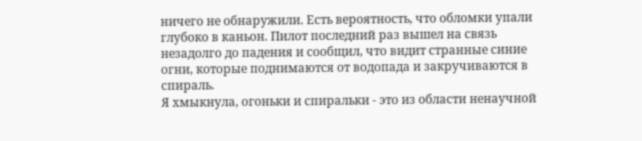ничего не обнаружили. Есть вероятность, что обломки упали глубоко в каньон. Пилот последний раз вышел на связь незадолго до падения и сообщил, что видит странные синие огни, которые поднимаются от водопада и закручиваются в спираль.
Я хмыкнула, огоньки и спиральки - это из области ненаучной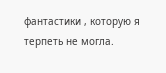фантастики , которую я терпеть не могла.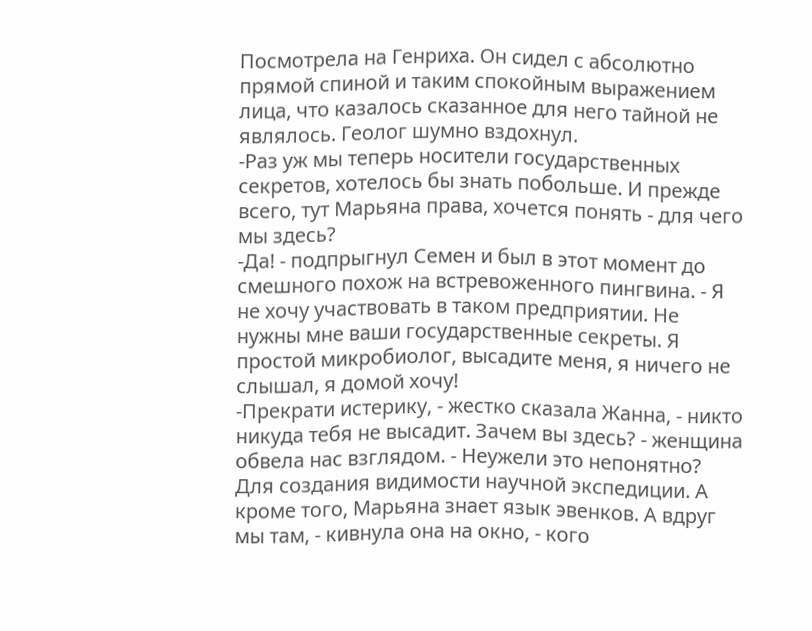Посмотрела на Генриха. Он сидел с абсолютно прямой спиной и таким спокойным выражением лица, что казалось сказанное для него тайной не являлось. Геолог шумно вздохнул.
-Раз уж мы теперь носители государственных секретов, хотелось бы знать побольше. И прежде всего, тут Марьяна права, хочется понять - для чего мы здесь?
-Да! - подпрыгнул Семен и был в этот момент до смешного похож на встревоженного пингвина. - Я не хочу участвовать в таком предприятии. Не нужны мне ваши государственные секреты. Я простой микробиолог, высадите меня, я ничего не слышал, я домой хочу!
-Прекрати истерику, - жестко сказала Жанна, - никто никуда тебя не высадит. Зачем вы здесь? - женщина обвела нас взглядом. - Неужели это непонятно? Для создания видимости научной экспедиции. А кроме того, Марьяна знает язык эвенков. А вдруг мы там, - кивнула она на окно, - кого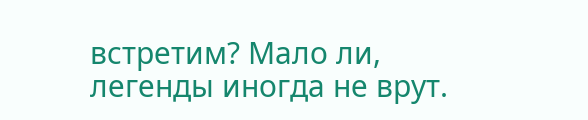встретим? Мало ли, легенды иногда не врут.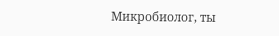Микробиолог, ты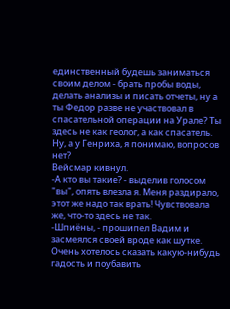единственный будешь заниматься своим делом - брать пробы воды, делать анализы и писать отчеты, ну а ты Федор разве не участвовал в спасательной операции на Урале? Ты здесь не как геолог, а как спасатель. Ну, а у Генриха, я понимаю, вопросов нет?
Вейсмар кивнул.
-А кто вы такие? - выделив голосом "вы", опять влезла я. Меня раздирало, этот же надо так врать! Чувствовала же, что-то здесь не так.
-Шпиёны, - прошипел Вадим и засмеялся своей вроде как шутке.
Очень хотелось сказать какую-нибудь гадость и поубавить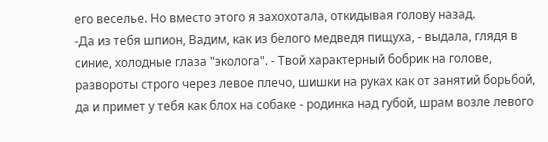его веселье. Но вместо этого я захохотала, откидывая голову назад.
-Да из тебя шпион, Вадим, как из белого медведя пищуха, - выдала, глядя в синие, холодные глаза "эколога". - Твой характерный бобрик на голове, развороты строго через левое плечо, шишки на руках как от занятий борьбой, да и примет у тебя как блох на собаке - родинка над губой, шрам возле левого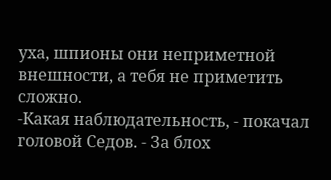уха, шпионы они неприметной внешности, а тебя не приметить сложно.
-Какая наблюдательность, - покачал головой Седов. - За блох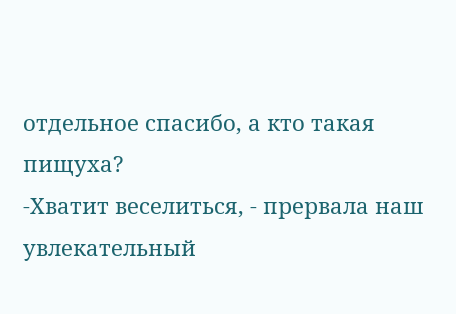отдельное спасибо, а кто такая пищуха?
-Хватит веселиться, - прервала наш увлекательный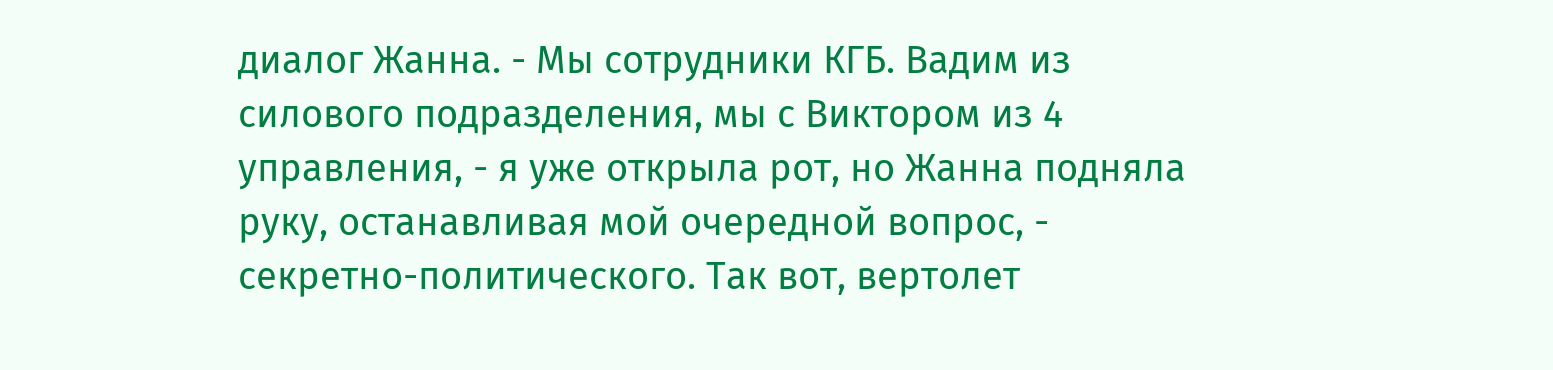диалог Жанна. - Мы сотрудники КГБ. Вадим из силового подразделения, мы с Виктором из 4 управления, - я уже открыла рот, но Жанна подняла руку, останавливая мой очередной вопрос, - секретно-политического. Так вот, вертолет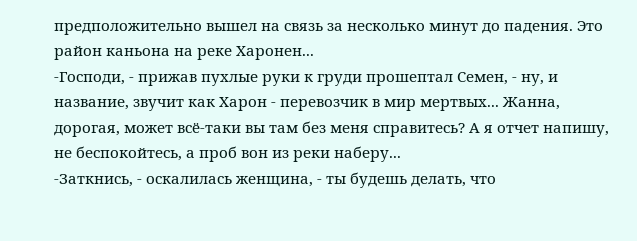предположительно вышел на связь за несколько минут до падения. Это район каньона на реке Харонен...
-Господи, - прижав пухлые руки к груди прошептал Семен, - ну, и название, звучит как Харон - перевозчик в мир мертвых... Жанна, дорогая, может всё-таки вы там без меня справитесь? А я отчет напишу, не беспокойтесь, а проб вон из реки наберу...
-Заткнись, - оскалилась женщина, - ты будешь делать, что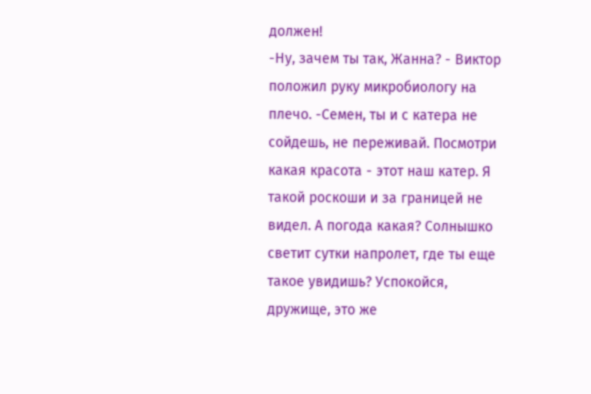должен!
-Ну, зачем ты так, Жанна? - Виктор положил руку микробиологу на плечо. -Семен, ты и с катера не сойдешь, не переживай. Посмотри какая красота - этот наш катер. Я такой роскоши и за границей не видел. А погода какая? Солнышко светит сутки напролет, где ты еще такое увидишь? Успокойся, дружище, это же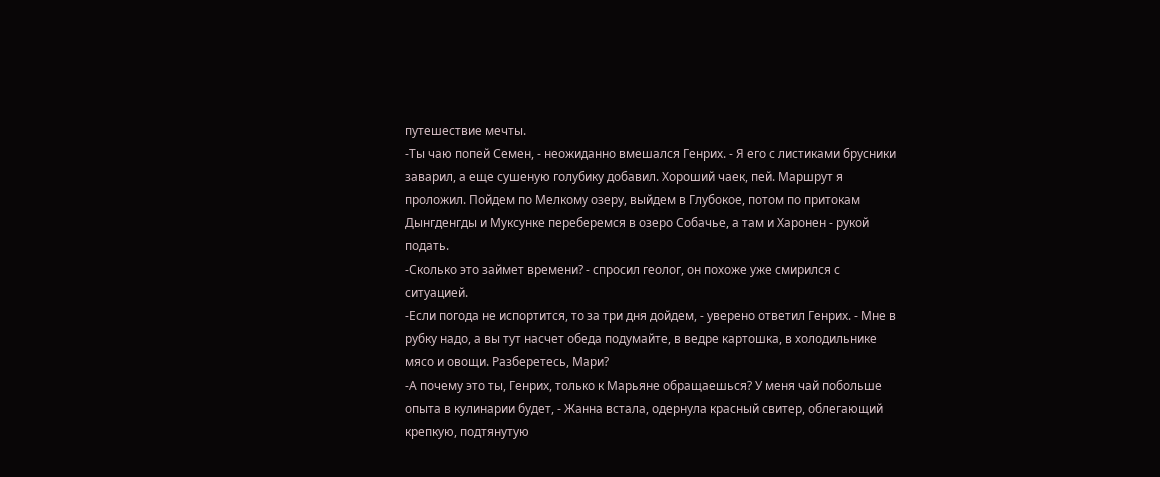путешествие мечты.
-Ты чаю попей Семен, - неожиданно вмешался Генрих. - Я его с листиками брусники заварил, а еще сушеную голубику добавил. Хороший чаек, пей. Маршрут я проложил. Пойдем по Мелкому озеру, выйдем в Глубокое, потом по притокам Дынгденгды и Муксунке переберемся в озеро Собачье, а там и Харонен - рукой подать.
-Сколько это займет времени? - спросил геолог, он похоже уже смирился с ситуацией.
-Если погода не испортится, то за три дня дойдем, - уверено ответил Генрих. - Мне в рубку надо, а вы тут насчет обеда подумайте, в ведре картошка, в холодильнике мясо и овощи. Разберетесь, Мари?
-А почему это ты, Генрих, только к Марьяне обращаешься? У меня чай побольше опыта в кулинарии будет, - Жанна встала, одернула красный свитер, облегающий крепкую, подтянутую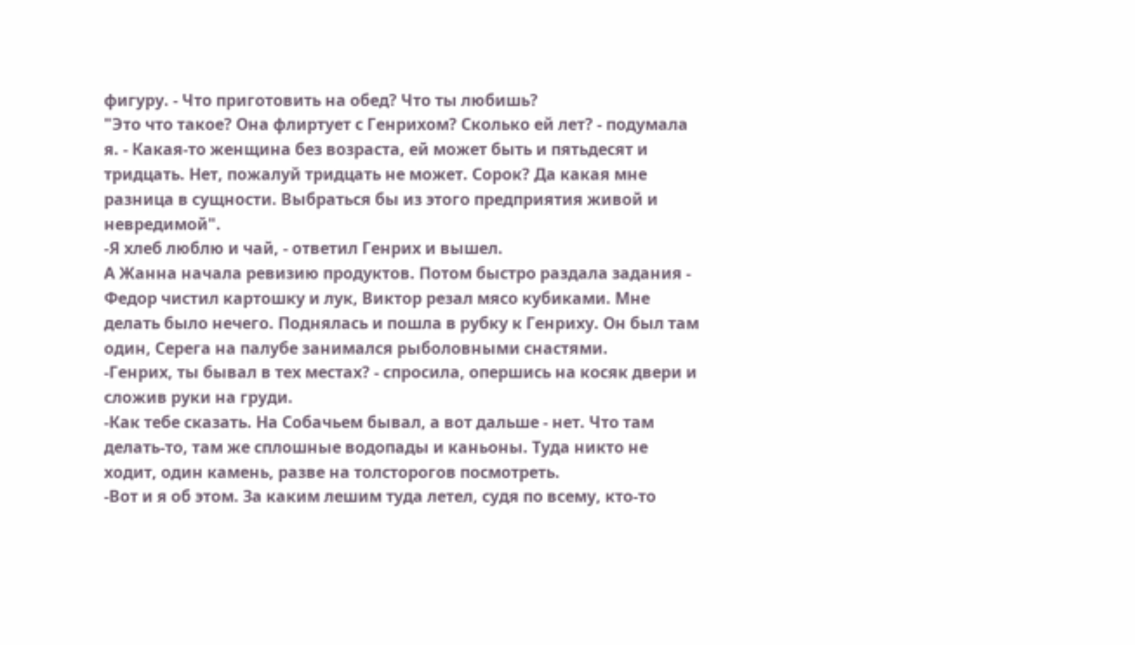фигуру. - Что приготовить на обед? Что ты любишь?
"Это что такое? Она флиртует с Генрихом? Сколько ей лет? - подумала я. - Какая-то женщина без возраста, ей может быть и пятьдесят и тридцать. Нет, пожалуй тридцать не может. Сорок? Да какая мне разница в сущности. Выбраться бы из этого предприятия живой и невредимой".
-Я хлеб люблю и чай, - ответил Генрих и вышел.
А Жанна начала ревизию продуктов. Потом быстро раздала задания - Федор чистил картошку и лук, Виктор резал мясо кубиками. Мне делать было нечего. Поднялась и пошла в рубку к Генриху. Он был там один, Серега на палубе занимался рыболовными снастями.
-Генрих, ты бывал в тех местах? - спросила, опершись на косяк двери и сложив руки на груди.
-Как тебе сказать. На Собачьем бывал, а вот дальше - нет. Что там делать-то, там же сплошные водопады и каньоны. Туда никто не ходит, один камень, разве на толсторогов посмотреть.
-Вот и я об этом. За каким лешим туда летел, судя по всему, кто-то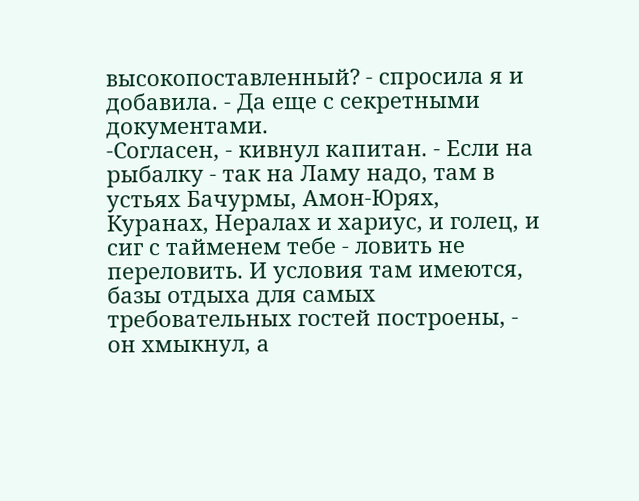высокопоставленный? - спросила я и добавила. - Да еще с секретными документами.
-Согласен, - кивнул капитан. - Если на рыбалку - так на Ламу надо, там в устьях Бачурмы, Амон-Юрях, Куранах, Нералах и хариус, и голец, и сиг с тайменем тебе - ловить не переловить. И условия там имеются, базы отдыха для самых требовательных гостей построены, - он хмыкнул, а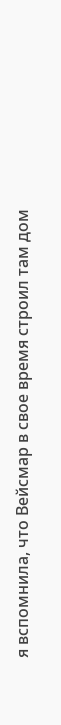я вспомнила, что Вейсмар в свое время строил там дом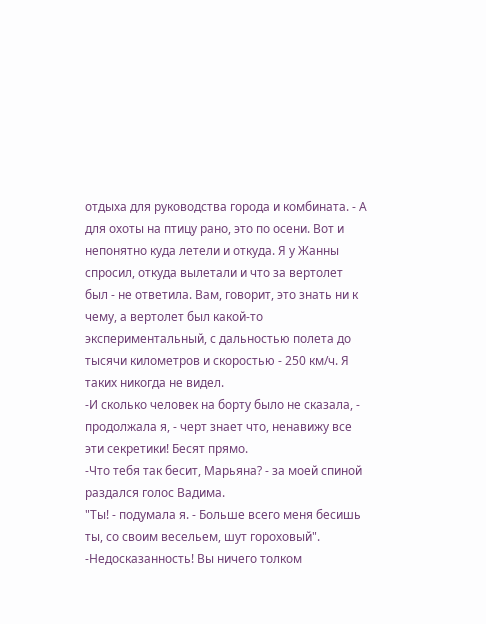отдыха для руководства города и комбината. - А для охоты на птицу рано, это по осени. Вот и непонятно куда летели и откуда. Я у Жанны спросил, откуда вылетали и что за вертолет был - не ответила. Вам, говорит, это знать ни к чему, а вертолет был какой-то экспериментальный, с дальностью полета до тысячи километров и скоростью - 250 км/ч. Я таких никогда не видел.
-И сколько человек на борту было не сказала, - продолжала я, - черт знает что, ненавижу все эти секретики! Бесят прямо.
-Что тебя так бесит, Марьяна? - за моей спиной раздался голос Вадима.
"Ты! - подумала я. - Больше всего меня бесишь ты, со своим весельем, шут гороховый".
-Недосказанность! Вы ничего толком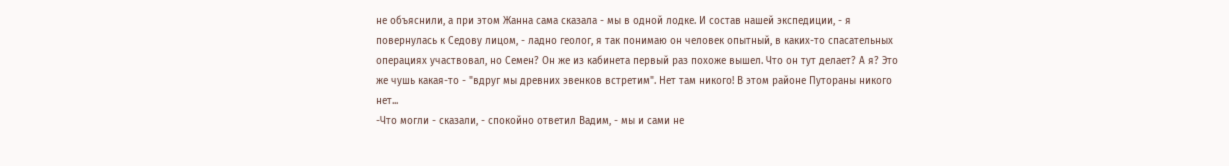не объяснили, а при этом Жанна сама сказала - мы в одной лодке. И состав нашей экспедиции, - я повернулась к Седову лицом, - ладно геолог, я так понимаю он человек опытный, в каких-то спасательных операциях участвовал, но Семен? Он же из кабинета первый раз похоже вышел. Что он тут делает? А я? Это же чушь какая-то - "вдруг мы древних эвенков встретим". Нет там никого! В этом районе Путораны никого нет...
-Что могли - сказали, - спокойно ответил Вадим, - мы и сами не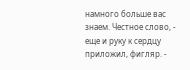намного больше вас знаем. Честное слово, - еще и руку к сердцу приложил, фигляр. -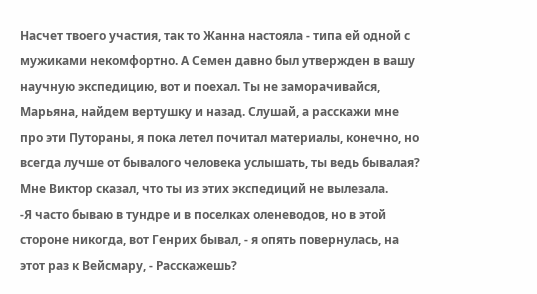Насчет твоего участия, так то Жанна настояла - типа ей одной с мужиками некомфортно. А Семен давно был утвержден в вашу научную экспедицию, вот и поехал. Ты не заморачивайся, Марьяна, найдем вертушку и назад. Слушай, а расскажи мне про эти Путораны, я пока летел почитал материалы, конечно, но всегда лучше от бывалого человека услышать, ты ведь бывалая? Мне Виктор сказал, что ты из этих экспедиций не вылезала.
-Я часто бываю в тундре и в поселках оленеводов, но в этой стороне никогда, вот Генрих бывал, - я опять повернулась, на этот раз к Вейсмару, - Расскажешь?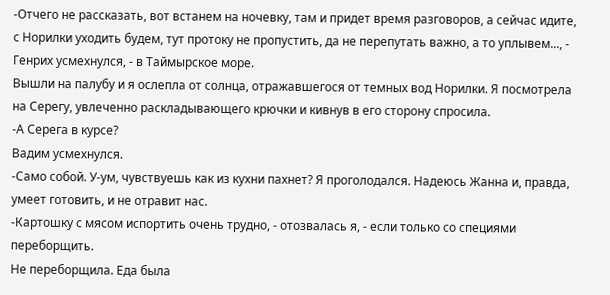-Отчего не рассказать, вот встанем на ночевку, там и придет время разговоров, а сейчас идите, с Норилки уходить будем, тут протоку не пропустить, да не перепутать важно, а то уплывем..., - Генрих усмехнулся, - в Таймырское море.
Вышли на палубу и я ослепла от солнца, отражавшегося от темных вод Норилки. Я посмотрела на Серегу, увлеченно раскладывающего крючки и кивнув в его сторону спросила.
-А Серега в курсе?
Вадим усмехнулся.
-Само собой. У-ум, чувствуешь как из кухни пахнет? Я проголодался. Надеюсь Жанна и, правда, умеет готовить, и не отравит нас.
-Картошку с мясом испортить очень трудно, - отозвалась я, - если только со специями переборщить.
Не переборщила. Еда была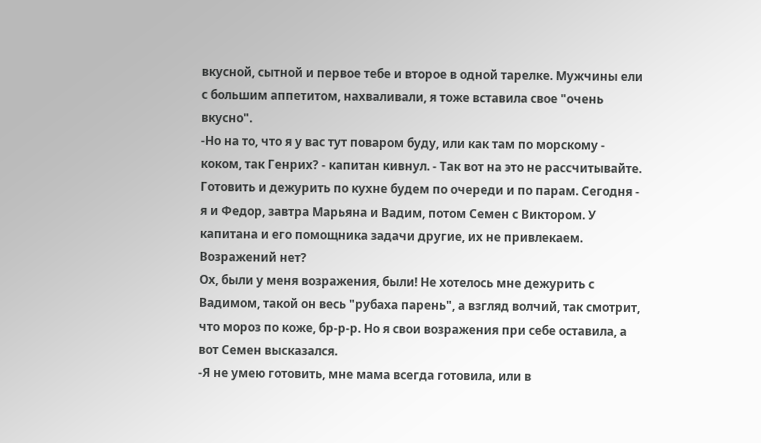вкусной, сытной и первое тебе и второе в одной тарелке. Мужчины ели с большим аппетитом, нахваливали, я тоже вставила свое "очень вкусно".
-Но на то, что я у вас тут поваром буду, или как там по морскому - коком, так Генрих? - капитан кивнул. - Так вот на это не рассчитывайте. Готовить и дежурить по кухне будем по очереди и по парам. Сегодня - я и Федор, завтра Марьяна и Вадим, потом Семен с Виктором. У капитана и его помощника задачи другие, их не привлекаем. Возражений нет?
Ох, были у меня возражения, были! Не хотелось мне дежурить с Вадимом, такой он весь "рубаха парень", а взгляд волчий, так смотрит, что мороз по коже, бр-р-р. Но я свои возражения при себе оставила, а вот Семен высказался.
-Я не умею готовить, мне мама всегда готовила, или в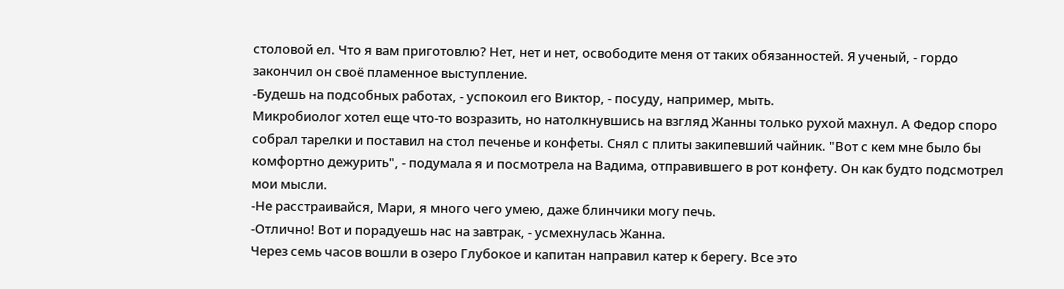столовой ел. Что я вам приготовлю? Нет, нет и нет, освободите меня от таких обязанностей. Я ученый, - гордо закончил он своё пламенное выступление.
-Будешь на подсобных работах, - успокоил его Виктор, - посуду, например, мыть.
Микробиолог хотел еще что-то возразить, но натолкнувшись на взгляд Жанны только рухой махнул. А Федор споро собрал тарелки и поставил на стол печенье и конфеты. Снял с плиты закипевший чайник. "Вот с кем мне было бы комфортно дежурить", - подумала я и посмотрела на Вадима, отправившего в рот конфету. Он как будто подсмотрел мои мысли.
-Не расстраивайся, Мари, я много чего умею, даже блинчики могу печь.
-Отлично! Вот и порадуешь нас на завтрак, - усмехнулась Жанна.
Через семь часов вошли в озеро Глубокое и капитан направил катер к берегу. Все это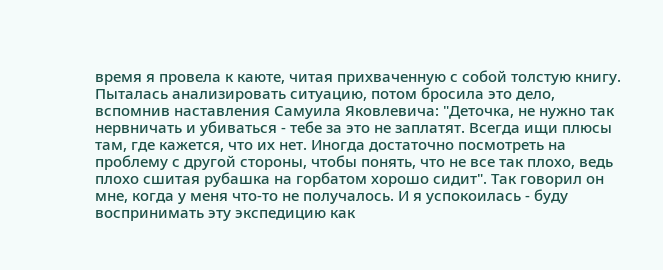время я провела к каюте, читая прихваченную с собой толстую книгу. Пыталась анализировать ситуацию, потом бросила это дело, вспомнив наставления Самуила Яковлевича: "Деточка, не нужно так нервничать и убиваться - тебе за это не заплатят. Всегда ищи плюсы там, где кажется, что их нет. Иногда достаточно посмотреть на проблему с другой стороны, чтобы понять, что не все так плохо, ведь плохо сшитая рубашка на горбатом хорошо сидит". Так говорил он мне, когда у меня что-то не получалось. И я успокоилась - буду воспринимать эту экспедицию как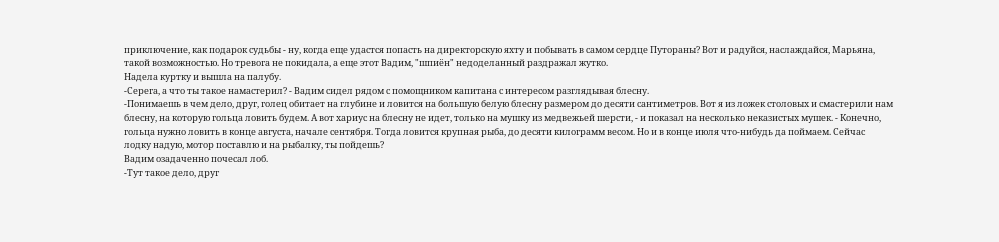приключение, как подарок судьбы - ну, когда еще удастся попасть на директорскую яхту и побывать в самом сердце Путораны? Вот и радуйся, наслаждайся, Марьяна, такой возможностью. Но тревога не покидала, а еще этот Вадим, "шпиён" недоделанный раздражал жутко.
Надела куртку и вышла на палубу.
-Серега, а что ты такое намастерил? - Вадим сидел рядом с помощником капитана с интересом разглядывая блесну.
-Понимаешь в чем дело, друг, голец обитает на глубине и ловится на большую белую блесну размером до десяти сантиметров. Вот я из ложек столовых и смастерили нам блесну, на которую гольца ловить будем. А вот хариус на блесну не идет, только на мушку из медвежьей шерсти, - и показал на несколько неказистых мушек. - Конечно, гольца нужно ловить в конце августа, начале сентября. Тогда ловится крупная рыба, до десяти килограмм весом. Но и в конце июля что-нибудь да поймаем. Сейчас лодку надую, мотор поставлю и на рыбалку, ты пойдешь?
Вадим озадаченно почесал лоб.
-Тут такое дело, друг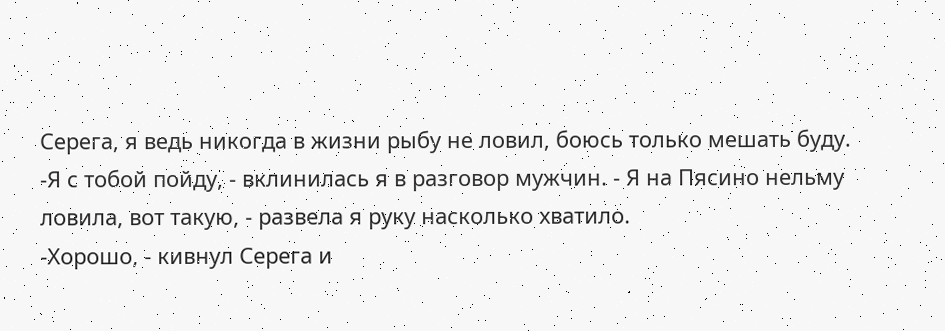Серега, я ведь никогда в жизни рыбу не ловил, боюсь только мешать буду.
-Я с тобой пойду, - вклинилась я в разговор мужчин. - Я на Пясино нельму ловила, вот такую, - развела я руку насколько хватило.
-Хорошо, - кивнул Серега и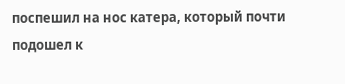поспешил на нос катера, который почти подошел к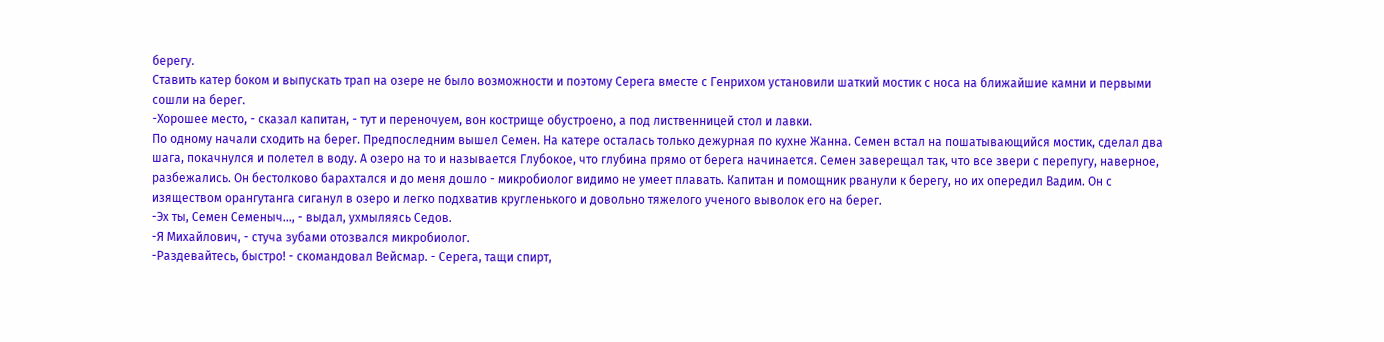берегу.
Ставить катер боком и выпускать трап на озере не было возможности и поэтому Серега вместе с Генрихом установили шаткий мостик с носа на ближайшие камни и первыми сошли на берег.
-Хорошее место, - сказал капитан, - тут и переночуем, вон кострище обустроено, а под лиственницей стол и лавки.
По одному начали сходить на берег. Предпоследним вышел Семен. На катере осталась только дежурная по кухне Жанна. Семен встал на пошатывающийся мостик, сделал два шага, покачнулся и полетел в воду. А озеро на то и называется Глубокое, что глубина прямо от берега начинается. Семен заверещал так, что все звери с перепугу, наверное, разбежались. Он бестолково барахтался и до меня дошло - микробиолог видимо не умеет плавать. Капитан и помощник рванули к берегу, но их опередил Вадим. Он с изяществом орангутанга сиганул в озеро и легко подхватив кругленького и довольно тяжелого ученого выволок его на берег.
-Эх ты, Семен Семеныч..., - выдал, ухмыляясь Седов.
-Я Михайлович, - стуча зубами отозвался микробиолог.
-Раздевайтесь, быстро! - скомандовал Вейсмар. - Серега, тащи спирт,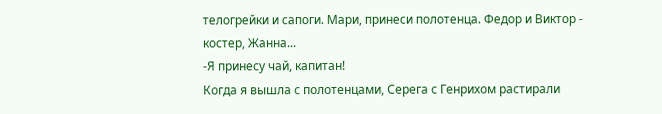телогрейки и сапоги. Мари, принеси полотенца. Федор и Виктор - костер, Жанна...
-Я принесу чай, капитан!
Когда я вышла с полотенцами, Серега с Генрихом растирали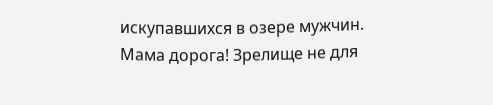искупавшихся в озере мужчин. Мама дорога! Зрелище не для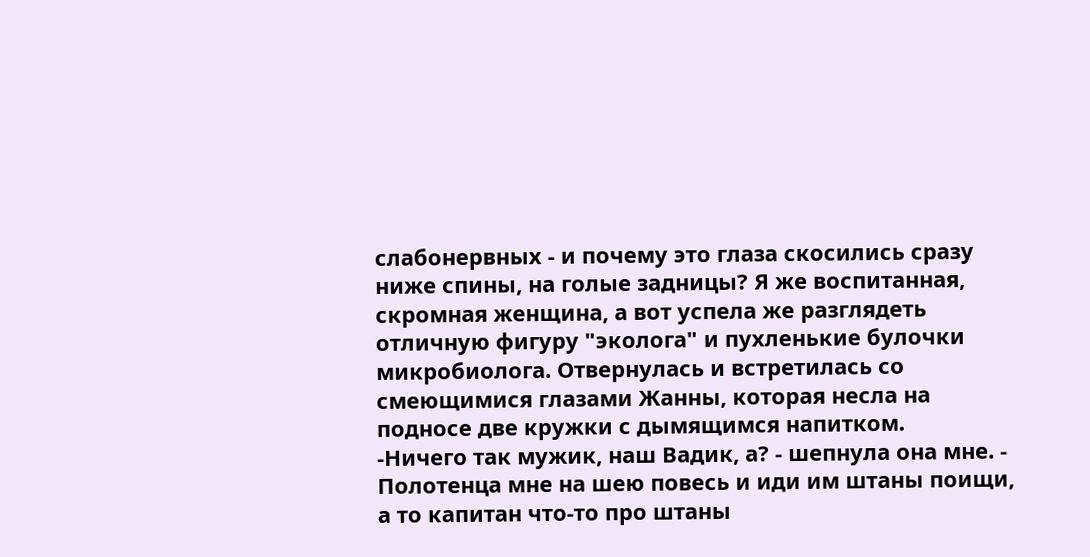слабонервных - и почему это глаза скосились сразу ниже спины, на голые задницы? Я же воспитанная, скромная женщина, а вот успела же разглядеть отличную фигуру "эколога" и пухленькие булочки микробиолога. Отвернулась и встретилась со смеющимися глазами Жанны, которая несла на подносе две кружки с дымящимся напитком.
-Ничего так мужик, наш Вадик, а? - шепнула она мне. - Полотенца мне на шею повесь и иди им штаны поищи, а то капитан что-то про штаны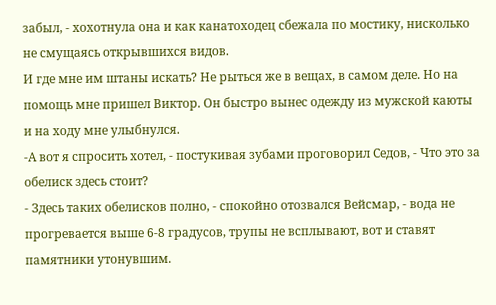забыл, - хохотнула она и как канатоходец сбежала по мостику, нисколько не смущаясь открывшихся видов.
И где мне им штаны искать? Не рыться же в вещах, в самом деле. Но на помощь мне пришел Виктор. Он быстро вынес одежду из мужской каюты и на ходу мне улыбнулся.
-А вот я спросить хотел, - постукивая зубами проговорил Седов, - Что это за обелиск здесь стоит?
- Здесь таких обелисков полно, - спокойно отозвался Вейсмар, - вода не прогревается выше 6-8 градусов, трупы не всплывают, вот и ставят памятники утонувшим.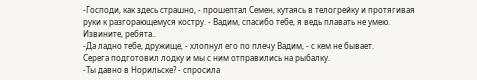-Господи, как здесь страшно, - прошептал Семен, кутаясь в телогрейку и протягивая руки к разгорающемуся костру. - Вадим, спасибо тебе, я ведь плавать не умею. Извините, ребята..
-Да ладно тебе, дружище, - хлопнул его по плечу Вадим, - с кем не бывает.
Серега подготовил лодку и мы с ним отправились на рыбалку.
-Ты давно в Норильске? - спросила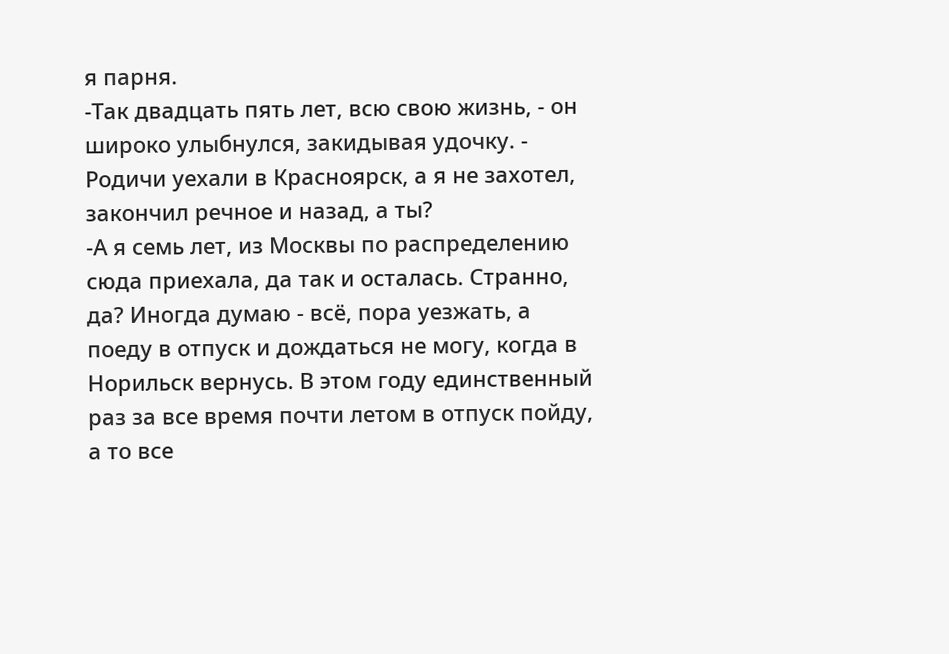я парня.
-Так двадцать пять лет, всю свою жизнь, - он широко улыбнулся, закидывая удочку. - Родичи уехали в Красноярск, а я не захотел, закончил речное и назад, а ты?
-А я семь лет, из Москвы по распределению сюда приехала, да так и осталась. Странно, да? Иногда думаю - всё, пора уезжать, а поеду в отпуск и дождаться не могу, когда в Норильск вернусь. В этом году единственный раз за все время почти летом в отпуск пойду, а то все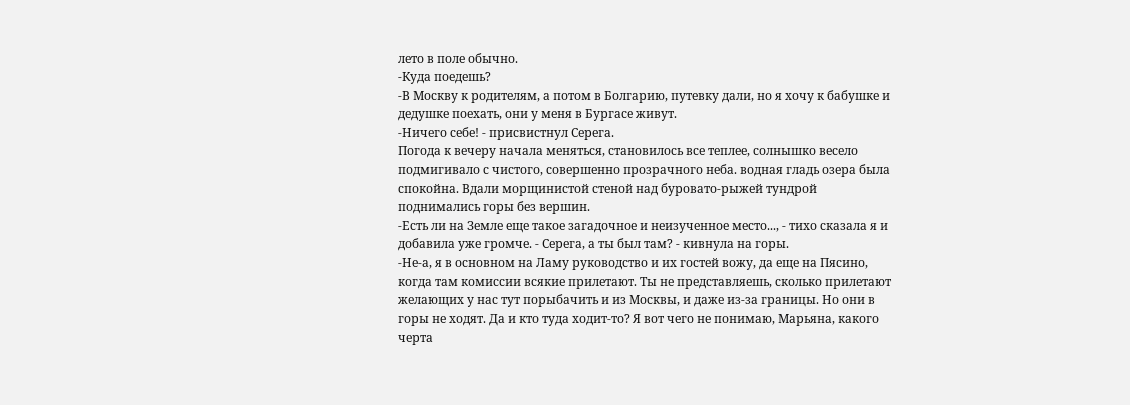лето в поле обычно.
-Куда поедешь?
-В Москву к родителям, а потом в Болгарию, путевку дали, но я хочу к бабушке и дедушке поехать, они у меня в Бургасе живут.
-Ничего себе! - присвистнул Серега.
Погода к вечеру начала меняться, становилось все теплее, солнышко весело подмигивало с чистого, совершенно прозрачного неба. водная гладь озера была спокойна. Вдали морщинистой стеной над буровато-рыжей тундрой поднимались горы без вершин.
-Есть ли на Земле еще такое загадочное и неизученное место..., - тихо сказала я и добавила уже громче. - Серега, а ты был там? - кивнула на горы.
-Не-а, я в основном на Ламу руководство и их гостей вожу, да еще на Пясино, когда там комиссии всякие прилетают. Ты не представляешь, сколько прилетают желающих у нас тут порыбачить и из Москвы, и даже из-за границы. Но они в горы не ходят. Да и кто туда ходит-то? Я вот чего не понимаю, Марьяна, какого черта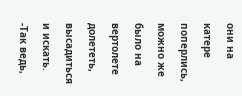они на катере поперлись, можно же было на вертолете долететь, высадиться и искать.
-Так ведь,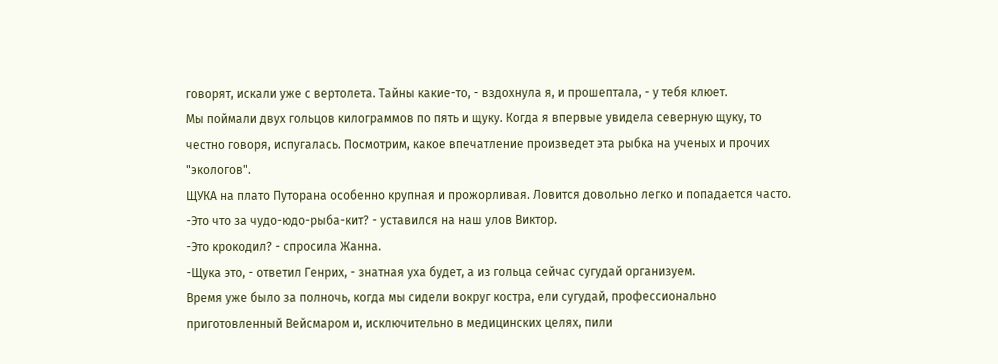говорят, искали уже с вертолета. Тайны какие-то, - вздохнула я, и прошептала, - у тебя клюет.
Мы поймали двух гольцов килограммов по пять и щуку. Когда я впервые увидела северную щуку, то честно говоря, испугалась. Посмотрим, какое впечатление произведет эта рыбка на ученых и прочих "экологов".
ЩУКА на плато Путорана особенно крупная и прожорливая. Ловится довольно легко и попадается часто.
-Это что за чудо-юдо-рыба-кит? - уставился на наш улов Виктор.
-Это крокодил? - спросила Жанна.
-Щука это, - ответил Генрих, - знатная уха будет, а из гольца сейчас сугудай организуем.
Время уже было за полночь, когда мы сидели вокруг костра, ели сугудай, профессионально приготовленный Вейсмаром и, исключительно в медицинских целях, пили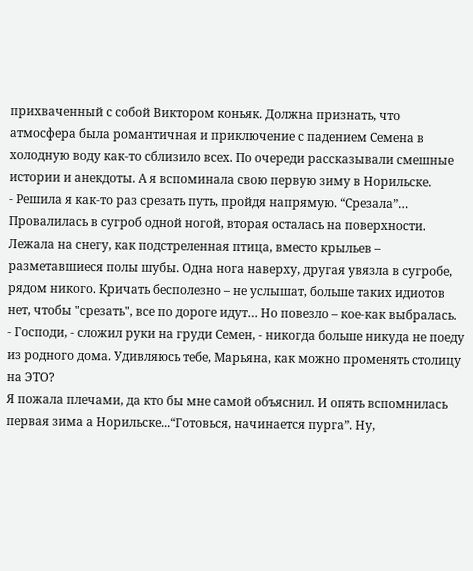прихваченный с собой Виктором коньяк. Должна признать, что атмосфера была романтичная и приключение с падением Семена в холодную воду как-то сблизило всех. По очереди рассказывали смешные истории и анекдоты. А я вспоминала свою первую зиму в Норильске.
- Решила я как-то раз срезать путь, пройдя напрямую. “Срезала”… Провалилась в сугроб одной ногой, вторая осталась на поверхности. Лежала на снегу, как подстреленная птица, вместо крыльев – разметавшиеся полы шубы. Одна нога наверху, другая увязла в сугробе, рядом никого. Кричать бесполезно – не услышат, больше таких идиотов нет, чтобы "срезать", все по дороге идут… Но повезло – кое-как выбралась.
- Господи, - сложил руки на груди Семен, - никогда больше никуда не поеду из родного дома. Удивляюсь тебе, Марьяна, как можно променять столицу на ЭТО?
Я пожала плечами, да кто бы мне самой объяснил. И опять вспомнилась первая зима а Норильске...“Готовься, начинается пурга”. Ну,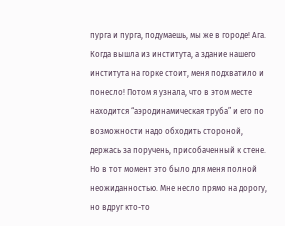пурга и пурга, подумаешь, мы же в городе! Ага. Когда вышла из института, а здание нашего института на горке стоит, меня подхватило и понесло! Потом я узнала, что в этом месте находится “аэродинамическая труба” и его по возможности надо обходить стороной, держась за поручень, присобаченный к стене. Но в тот момент это было для меня полной неожиданностью. Мне несло прямо на дорогу, но вдруг кто-то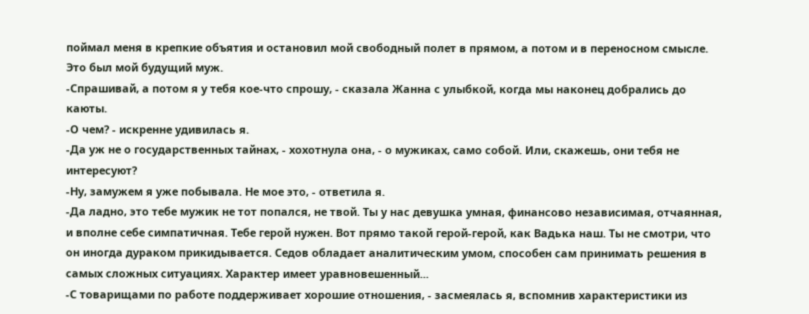поймал меня в крепкие объятия и остановил мой свободный полет в прямом, а потом и в переносном смысле. Это был мой будущий муж.
-Спрашивай, а потом я у тебя кое-что спрошу, - сказала Жанна с улыбкой, когда мы наконец добрались до каюты.
-О чем? - искренне удивилась я.
-Да уж не о государственных тайнах, - хохотнула она, - о мужиках, само собой. Или, скажешь, они тебя не интересуют?
-Ну, замужем я уже побывала. Не мое это, - ответила я.
-Да ладно, это тебе мужик не тот попался, не твой. Ты у нас девушка умная, финансово независимая, отчаянная, и вполне себе симпатичная. Тебе герой нужен. Вот прямо такой герой-герой, как Вадька наш. Ты не смотри, что он иногда дураком прикидывается. Седов обладает аналитическим умом, способен сам принимать решения в самых сложных ситуациях. Характер имеет уравновешенный...
-С товарищами по работе поддерживает хорошие отношения, - засмеялась я, вспомнив характеристики из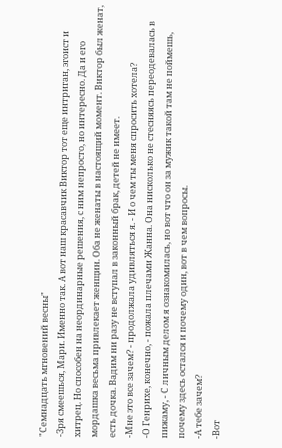"Семнадцать мгновений весны"
-Зря смеешься, Мари. Именно так. А вот наш красавчик Виктор тот еще интриган, эгоист и хитрец. Но способен на неординарные решения, с ним непросто, но интересно. Да и его мордашка весьма привлекает женщин. Оба не женаты в настоящий момент. Виктор был женат, есть дочка. Вадим ни разу не вступал в законный брак, детей не имеет.
-Мне это все зачем? - продолжала удивляться я. - И о чем ты меня спросить хотела?
-О Генрихе, конечно, - пожала плечами Жанна. Она нисколько не стесняясь переодевалась в пижаму, - С личным делом я ознакомилась, но вот что он за мужик такой там не поймешь, почему здесь остался и почему один, вот в чем вопросы.
-А тебе зачем?
-Вот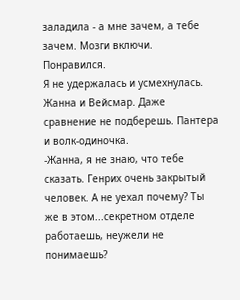заладила - а мне зачем, а тебе зачем. Мозги включи. Понравился.
Я не удержалась и усмехнулась. Жанна и Вейсмар. Даже сравнение не подберешь. Пантера и волк-одиночка.
-Жанна, я не знаю, что тебе сказать. Генрих очень закрытый человек. А не уехал почему? Ты же в этом...секретном отделе работаешь, неужели не понимаешь?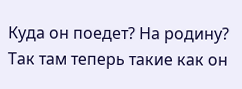Куда он поедет? На родину? Так там теперь такие как он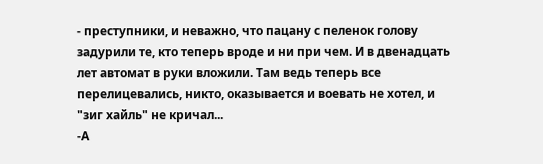- преступники, и неважно, что пацану с пеленок голову задурили те, кто теперь вроде и ни при чем. И в двенадцать лет автомат в руки вложили. Там ведь теперь все перелицевались, никто, оказывается и воевать не хотел, и "зиг хайль" не кричал...
-А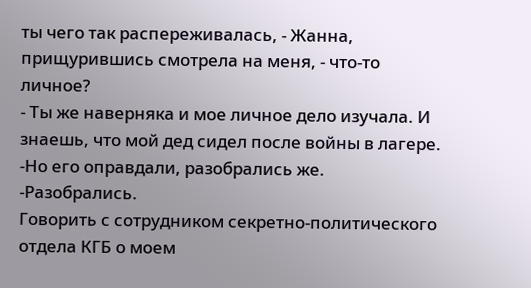ты чего так распереживалась, - Жанна, прищурившись смотрела на меня, - что-то личное?
- Ты же наверняка и мое личное дело изучала. И знаешь, что мой дед сидел после войны в лагере.
-Но его оправдали, разобрались же.
-Разобрались.
Говорить с сотрудником секретно-политического отдела КГБ о моем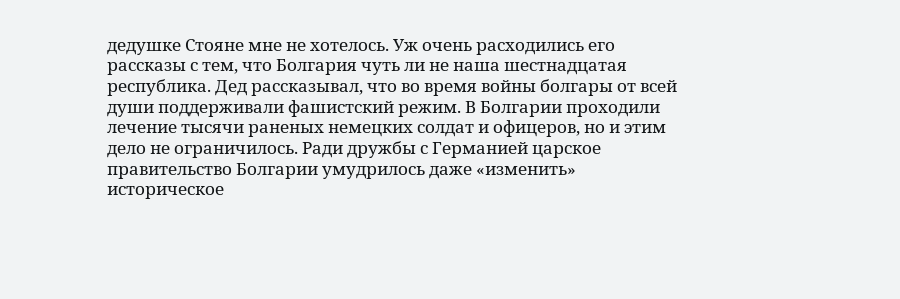дедушке Стояне мне не хотелось. Уж очень расходились его рассказы с тем, что Болгария чуть ли не наша шестнадцатая республика. Дед рассказывал, что во время войны болгары от всей души поддерживали фашистский режим. В Болгарии проходили лечение тысячи раненых немецких солдат и офицеров, но и этим дело не ограничилось. Ради дружбы с Германией царское правительство Болгарии умудрилось даже «изменить» историческое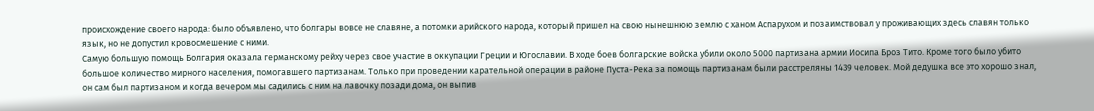происхождение своего народа: было объявлено, что болгары вовсе не славяне, а потомки арийского народа, который пришел на свою нынешнюю землю с ханом Аспарухом и позаимствовал у проживающих здесь славян только язык, но не допустил кровосмешение с ними.
Самую большую помощь Болгария оказала германскому рейху через свое участие в оккупации Греции и Югославии. В ходе боев болгарские войска убили около 5000 партизана армии Иосипа Броз Тито. Кроме того было убито большое количество мирного населения, помогавшего партизанам. Только при проведении карательной операции в районе Пуста-Река за помощь партизанам были расстреляны 1439 человек. Мой дедушка все это хорошо знал, он сам был партизаном и когда вечером мы садились с ним на лавочку позади дома, он выпив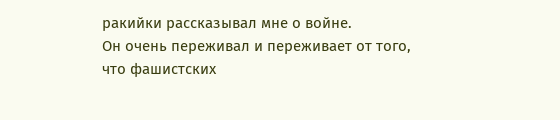ракийки рассказывал мне о войне.
Он очень переживал и переживает от того, что фашистских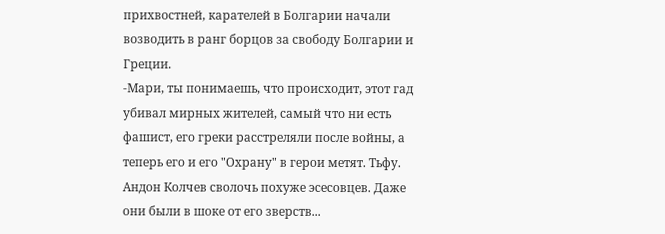прихвостней, карателей в Болгарии начали возводить в ранг борцов за свободу Болгарии и Греции.
-Мари, ты понимаешь, что происходит, этот гад убивал мирных жителей, самый что ни есть фашист, его греки расстреляли после войны, а теперь его и его "Охрану" в герои метят. Тьфу. Андон Колчев сволочь похуже эсесовцев. Даже они были в шоке от его зверств...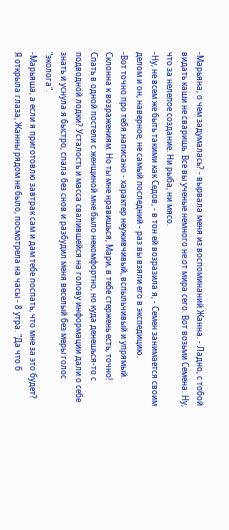-Марьяна, о чем задумалась? - вырвала меня из воспоминаний Жанна. - Ладно, с тобой видать каши не сваришь. Все вы ученые немного не от мира сего. Вот возьми Семена. Ну, что за нелепое создание. Ни рыба, ни мясо.
-Ну, не всем же быть такими как Седов, - в тон ей возразила я, - Семен занимается своим делом и он, наверное, не самый последний - раз вы взяли его в экспедицию.
-Вот точно про тебя написано - характер неуживчивый, вспыльчивый и упрямый. Склонна к возражениям. Но ты мне нравишься, Мари, в тебе стержень есть, точно!
Спать в одной постели с женщиной мне было некомфортно, но куда денешься-то с подводной лодки? Усталость и масса свалившейся на голову информации дали о себе знать и уснула я быстро, спала без снов и разбудил меня веселый без меры голос "эколога".
-Марьяша, а если я приготовлю завтрак сам и дам тебе поспать, что мне за это будет?
Я открыла глаза, Жанны рядом не было, посмотрела на часы - 8 утра. "Да что б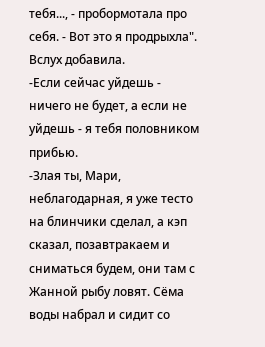тебя..., - пробормотала про себя. - Вот это я продрыхла". Вслух добавила.
-Если сейчас уйдешь - ничего не будет, а если не уйдешь - я тебя половником прибью.
-Злая ты, Мари, неблагодарная, я уже тесто на блинчики сделал, а кэп сказал, позавтракаем и сниматься будем, они там с Жанной рыбу ловят. Сёма воды набрал и сидит со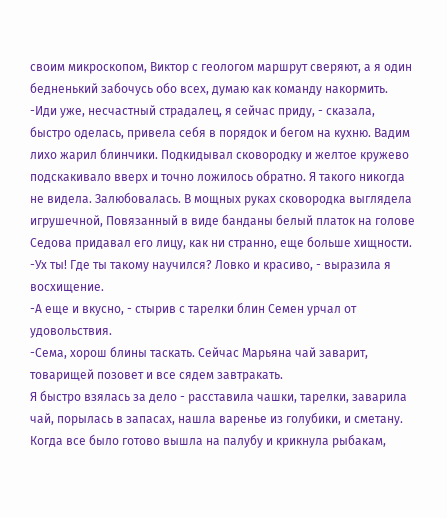своим микроскопом, Виктор с геологом маршрут сверяют, а я один бедненький забочусь обо всех, думаю как команду накормить.
-Иди уже, несчастный страдалец, я сейчас приду, - сказала, быстро оделась, привела себя в порядок и бегом на кухню. Вадим лихо жарил блинчики. Подкидывал сковородку и желтое кружево подскакивало вверх и точно ложилось обратно. Я такого никогда не видела. Залюбовалась. В мощных руках сковородка выглядела игрушечной, Повязанный в виде банданы белый платок на голове Седова придавал его лицу, как ни странно, еще больше хищности.
-Ух ты! Где ты такому научился? Ловко и красиво, - выразила я восхищение.
-А еще и вкусно, - стырив с тарелки блин Семен урчал от удовольствия.
-Сема, хорош блины таскать. Сейчас Марьяна чай заварит, товарищей позовет и все сядем завтракать.
Я быстро взялась за дело - расставила чашки, тарелки, заварила чай, порылась в запасах, нашла варенье из голубики, и сметану. Когда все было готово вышла на палубу и крикнула рыбакам,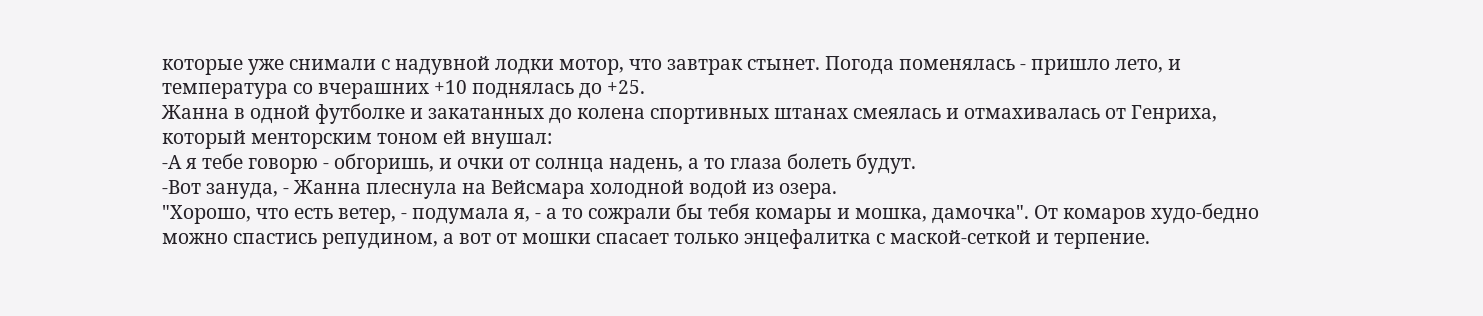которые уже снимали с надувной лодки мотор, что завтрак стынет. Погода поменялась - пришло лето, и температура со вчерашних +10 поднялась до +25.
Жанна в одной футболке и закатанных до колена спортивных штанах смеялась и отмахивалась от Генриха, который менторским тоном ей внушал:
-А я тебе говорю - обгоришь, и очки от солнца надень, а то глаза болеть будут.
-Вот зануда, - Жанна плеснула на Вейсмара холодной водой из озера.
"Хорошо, что есть ветер, - подумала я, - а то сожрали бы тебя комары и мошка, дамочка". От комаров худо-бедно можно спастись репудином, а вот от мошки спасает только энцефалитка с маской-сеткой и терпение.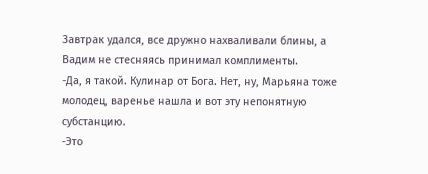Завтрак удался, все дружно нахваливали блины, а Вадим не стесняясь принимал комплименты.
-Да, я такой. Кулинар от Бога. Нет, ну, Марьяна тоже молодец, варенье нашла и вот эту непонятную субстанцию.
-Это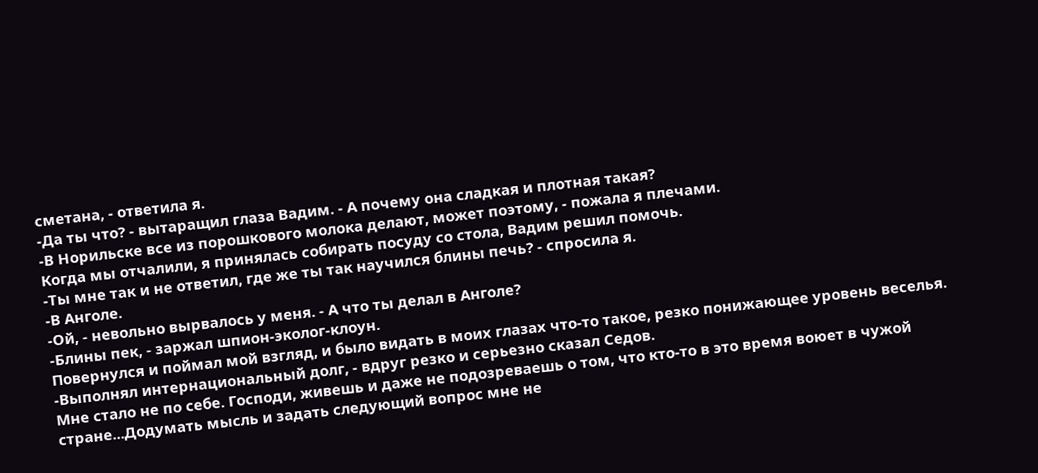сметана, - ответила я.
-Да ты что? - вытаращил глаза Вадим. - А почему она сладкая и плотная такая?
-В Норильске все из порошкового молока делают, может поэтому, - пожала я плечами.
Когда мы отчалили, я принялась собирать посуду со стола, Вадим решил помочь.
-Ты мне так и не ответил, где же ты так научился блины печь? - спросила я.
-В Анголе.
-Ой, - невольно вырвалось у меня. - А что ты делал в Анголе?
-Блины пек, - заржал шпион-эколог-клоун.
Повернулся и поймал мой взгляд, и было видать в моих глазах что-то такое, резко понижающее уровень веселья.
-Выполнял интернациональный долг, - вдруг резко и серьезно сказал Седов.
Мне стало не по себе. Господи, живешь и даже не подозреваешь о том, что кто-то в это время воюет в чужой стране...Додумать мысль и задать следующий вопрос мне не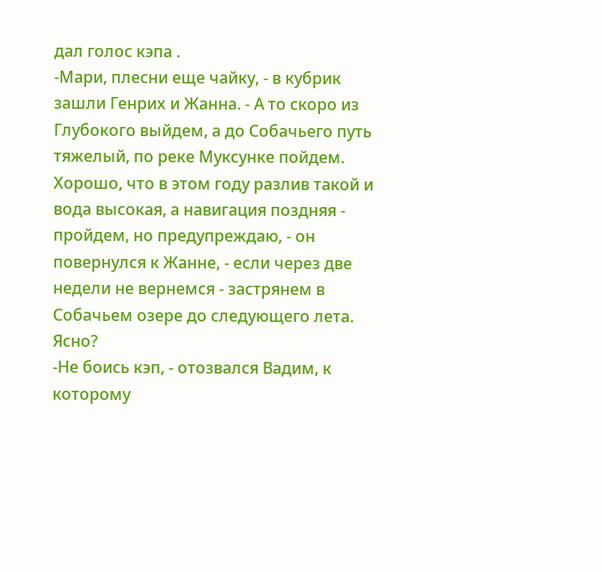дал голос кэпа .
-Мари, плесни еще чайку, - в кубрик зашли Генрих и Жанна. - А то скоро из Глубокого выйдем, а до Собачьего путь тяжелый, по реке Муксунке пойдем. Хорошо, что в этом году разлив такой и вода высокая, а навигация поздняя - пройдем, но предупреждаю, - он повернулся к Жанне, - если через две недели не вернемся - застрянем в Собачьем озере до следующего лета. Ясно?
-Не боись кэп, - отозвался Вадим, к которому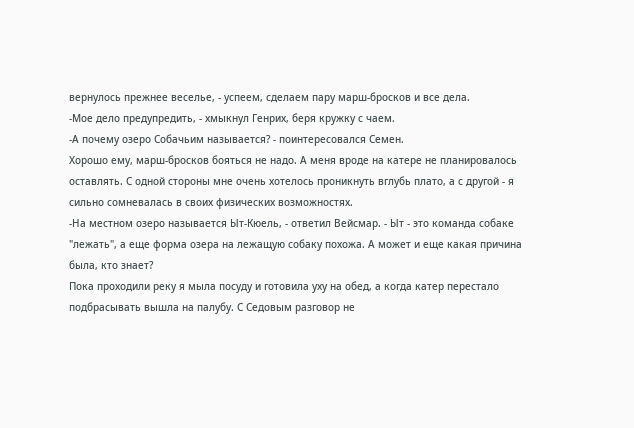вернулось прежнее веселье, - успеем, сделаем пару марш-бросков и все дела.
-Мое дело предупредить, - хмыкнул Генрих, беря кружку с чаем.
-А почему озеро Собачьим называется? - поинтересовался Семен.
Хорошо ему, марш-бросков бояться не надо. А меня вроде на катере не планировалось оставлять. С одной стороны мне очень хотелось проникнуть вглубь плато, а с другой - я сильно сомневалась в своих физических возможностях.
-На местном озеро называется Ыт-Кюель, - ответил Вейсмар. - Ыт - это команда собаке "лежать", а еще форма озера на лежащую собаку похожа. А может и еще какая причина была, кто знает?
Пока проходили реку я мыла посуду и готовила уху на обед, а когда катер перестало подбрасывать вышла на палубу. С Седовым разговор не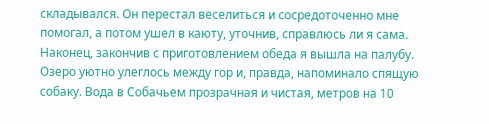складывался. Он перестал веселиться и сосредоточенно мне помогал, а потом ушел в каюту, уточнив, справлюсь ли я сама. Наконец, закончив с приготовлением обеда я вышла на палубу.
Озеро уютно улеглось между гор и, правда, напоминало спящую собаку. Вода в Собачьем прозрачная и чистая, метров на 10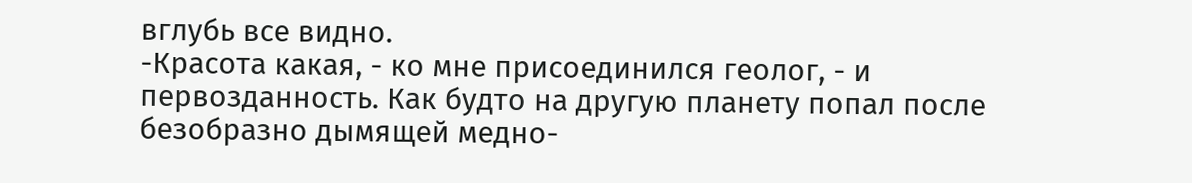вглубь все видно.
-Красота какая, - ко мне присоединился геолог, - и первозданность. Как будто на другую планету попал после безобразно дымящей медно-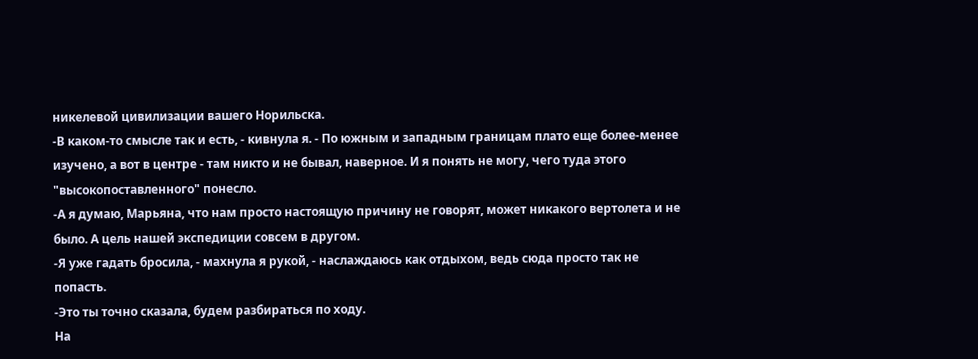никелевой цивилизации вашего Норильска.
-В каком-то смысле так и есть, - кивнула я. - По южным и западным границам плато еще более-менее изучено, а вот в центре - там никто и не бывал, наверное. И я понять не могу, чего туда этого "высокопоставленного" понесло.
-А я думаю, Марьяна, что нам просто настоящую причину не говорят, может никакого вертолета и не было. А цель нашей экспедиции совсем в другом.
-Я уже гадать бросила, - махнула я рукой, - наслаждаюсь как отдыхом, ведь сюда просто так не попасть.
-Это ты точно сказала, будем разбираться по ходу.
На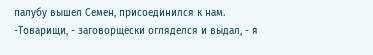палубу вышел Семен, присоединился к нам.
-Товарищи, - заговорщески огляделся и выдал, - я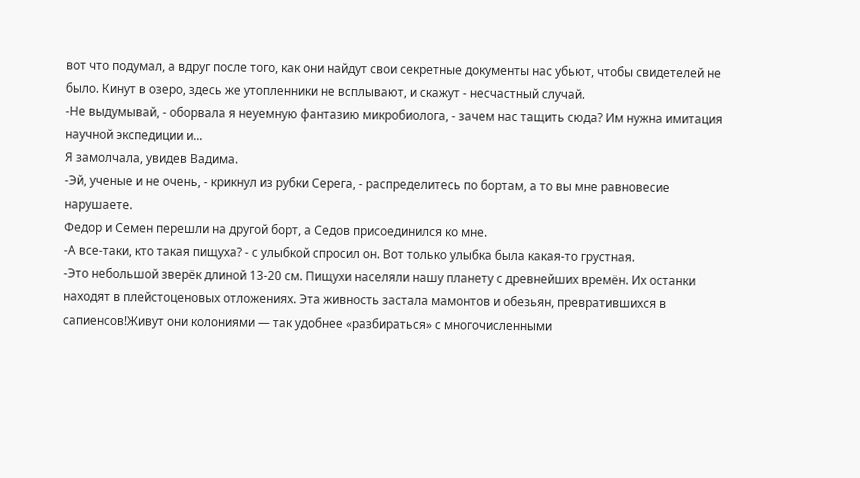вот что подумал, а вдруг после того, как они найдут свои секретные документы нас убьют, чтобы свидетелей не было. Кинут в озеро, здесь же утопленники не всплывают, и скажут - несчастный случай.
-Не выдумывай, - оборвала я неуемную фантазию микробиолога, - зачем нас тащить сюда? Им нужна имитация научной экспедиции и...
Я замолчала, увидев Вадима.
-Эй, ученые и не очень, - крикнул из рубки Серега, - распределитесь по бортам, а то вы мне равновесие нарушаете.
Федор и Семен перешли на другой борт, а Седов присоединился ко мне.
-А все-таки, кто такая пищуха? - с улыбкой спросил он. Вот только улыбка была какая-то грустная.
-Это небольшой зверёк длиной 13-20 см. Пищухи населяли нашу планету с древнейших времён. Их останки находят в плейстоценовых отложениях. Эта живность застала мамонтов и обезьян, превратившихся в сапиенсов!Живут они колониями — так удобнее «разбираться» с многочисленными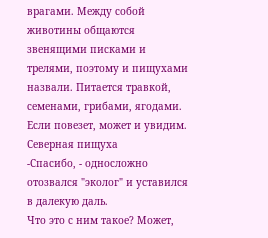врагами. Между собой животины общаются звенящими писками и трелями, поэтому и пищухами назвали. Питается травкой, семенами, грибами, ягодами. Если повезет, может и увидим.
Северная пищуха
-Спасибо, - односложно отозвался "эколог" и уставился в далекую даль.
Что это с ним такое? Может,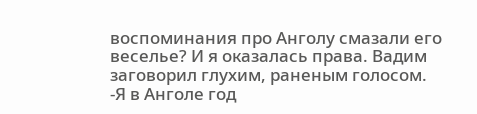воспоминания про Анголу смазали его веселье? И я оказалась права. Вадим заговорил глухим, раненым голосом.
-Я в Анголе год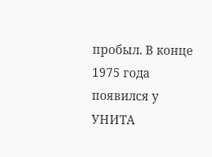пробыл. В конце 1975 года появился у УНИТА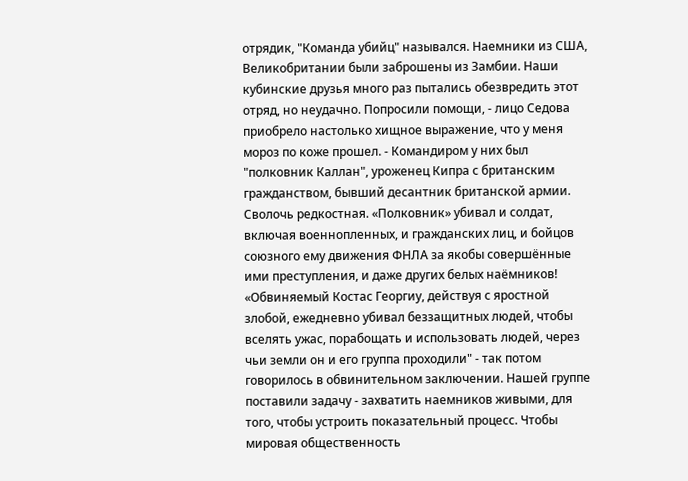отрядик, "Команда убийц" назывался. Наемники из США, Великобритании были заброшены из Замбии. Наши кубинские друзья много раз пытались обезвредить этот отряд, но неудачно. Попросили помощи, - лицо Седова приобрело настолько хищное выражение, что у меня мороз по коже прошел. - Командиром у них был "полковник Каллан", уроженец Кипра с британским гражданством, бывший десантник британской армии. Сволочь редкостная. «Полковник» убивал и солдат, включая военнопленных, и гражданских лиц, и бойцов союзного ему движения ФНЛА за якобы совершённые ими преступления, и даже других белых наёмников! «Обвиняемый Костас Георгиу, действуя с яростной злобой, ежедневно убивал беззащитных людей, чтобы вселять ужас, порабощать и использовать людей, через чьи земли он и его группа проходили" - так потом говорилось в обвинительном заключении. Нашей группе поставили задачу - захватить наемников живыми, для того, чтобы устроить показательный процесс. Чтобы мировая общественность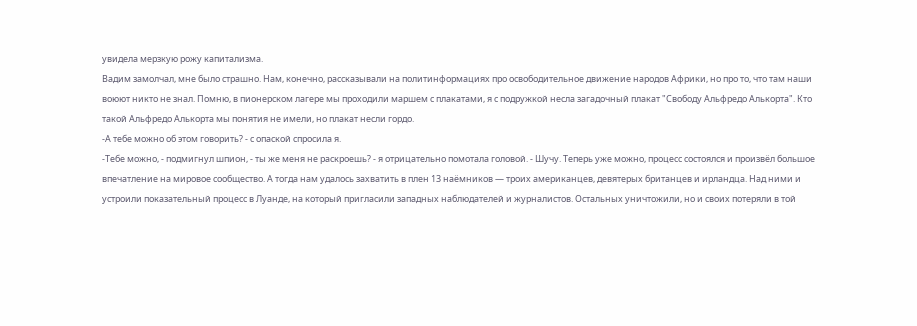увидела мерзкую рожу капитализма.
Вадим замолчал, мне было страшно. Нам, конечно, рассказывали на политинформациях про освободительное движение народов Африки, но про то, что там наши воюют никто не знал. Помню, в пионерском лагере мы проходили маршем с плакатами, я с подружкой несла загадочный плакат "Свободу Альфредо Алькорта". Кто такой Альфредо Алькорта мы понятия не имели, но плакат несли гордо.
-А тебе можно об этом говорить? - с опаской спросила я.
-Тебе можно, - подмигнул шпион, - ты же меня не раскроешь? - я отрицательно помотала головой. - Шучу. Теперь уже можно, процесс состоялся и произвёл большое впечатление на мировое сообщество. А тогда нам удалось захватить в плен 13 наёмников — троих американцев, девятерых британцев и ирландца. Над ними и устроили показательный процесс в Луанде, на который пригласили западных наблюдателей и журналистов. Остальных уничтожили, но и своих потеряли в той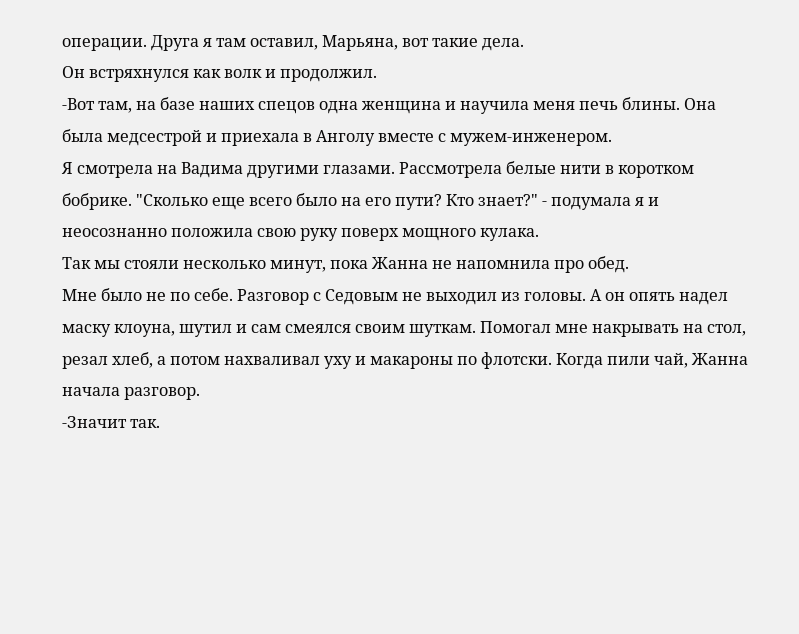операции. Друга я там оставил, Марьяна, вот такие дела.
Он встряхнулся как волк и продолжил.
-Вот там, на базе наших спецов одна женщина и научила меня печь блины. Она была медсестрой и приехала в Анголу вместе с мужем-инженером.
Я смотрела на Вадима другими глазами. Рассмотрела белые нити в коротком бобрике. "Сколько еще всего было на его пути? Кто знает?" - подумала я и неосознанно положила свою руку поверх мощного кулака.
Так мы стояли несколько минут, пока Жанна не напомнила про обед.
Мне было не по себе. Разговор с Седовым не выходил из головы. А он опять надел маску клоуна, шутил и сам смеялся своим шуткам. Помогал мне накрывать на стол, резал хлеб, а потом нахваливал уху и макароны по флотски. Когда пили чай, Жанна начала разговор.
-Значит так.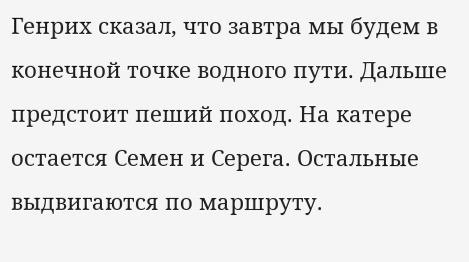Генрих сказал, что завтра мы будем в конечной точке водного пути. Дальше предстоит пеший поход. На катере остается Семен и Серега. Остальные выдвигаются по маршруту.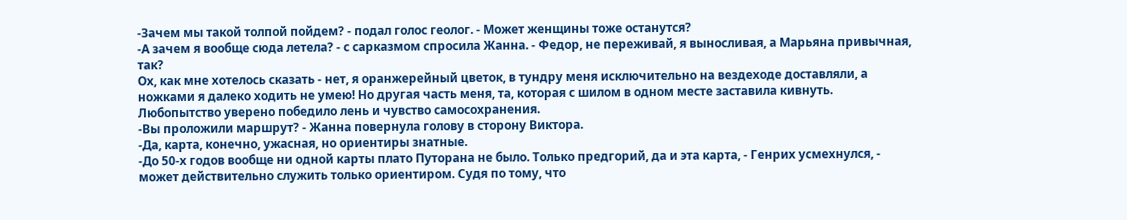-Зачем мы такой толпой пойдем? - подал голос геолог. - Может женщины тоже останутся?
-А зачем я вообще сюда летела? - с сарказмом спросила Жанна. - Федор, не переживай, я выносливая, а Марьяна привычная, так?
Ох, как мне хотелось сказать - нет, я оранжерейный цветок, в тундру меня исключительно на вездеходе доставляли, а ножками я далеко ходить не умею! Но другая часть меня, та, которая с шилом в одном месте заставила кивнуть. Любопытство уверено победило лень и чувство самосохранения.
-Вы проложили маршрут? - Жанна повернула голову в сторону Виктора.
-Да, карта, конечно, ужасная, но ориентиры знатные.
-До 50-х годов вообще ни одной карты плато Путорана не было. Только предгорий, да и эта карта, - Генрих усмехнулся, - может действительно служить только ориентиром. Судя по тому, что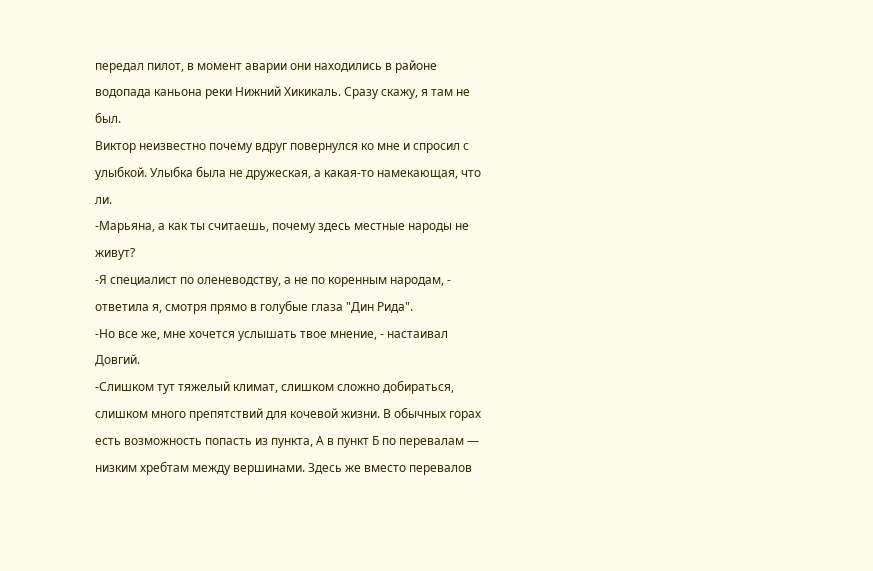передал пилот, в момент аварии они находились в районе водопада каньона реки Нижний Хикикаль. Сразу скажу, я там не был.
Виктор неизвестно почему вдруг повернулся ко мне и спросил с улыбкой. Улыбка была не дружеская, а какая-то намекающая, что ли.
-Марьяна, а как ты считаешь, почему здесь местные народы не живут?
-Я специалист по оленеводству, а не по коренным народам, - ответила я, смотря прямо в голубые глаза "Дин Рида".
-Но все же, мне хочется услышать твое мнение, - настаивал Довгий.
-Слишком тут тяжелый климат, слишком сложно добираться, слишком много препятствий для кочевой жизни. В обычных горах есть возможность попасть из пункта, А в пункт Б по перевалам — низким хребтам между вершинами. Здесь же вместо перевалов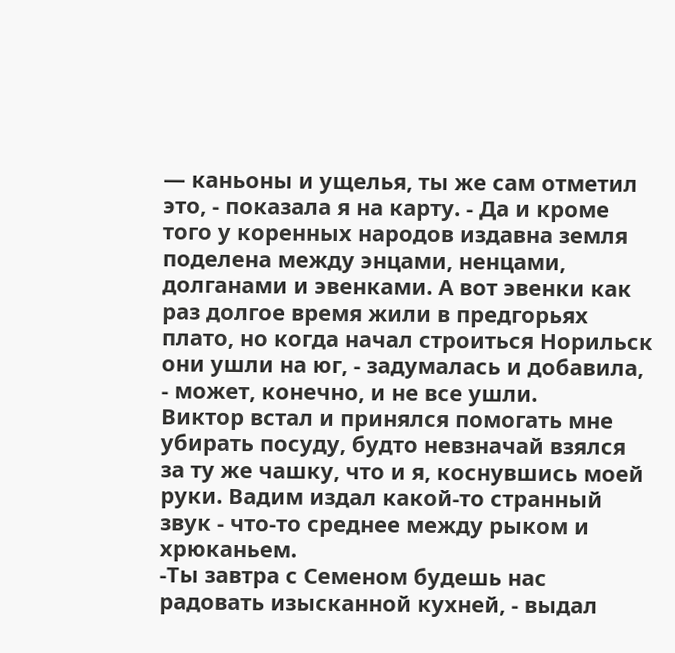— каньоны и ущелья, ты же сам отметил это, - показала я на карту. - Да и кроме того у коренных народов издавна земля поделена между энцами, ненцами, долганами и эвенками. А вот эвенки как раз долгое время жили в предгорьях плато, но когда начал строиться Норильск они ушли на юг, - задумалась и добавила, - может, конечно, и не все ушли.
Виктор встал и принялся помогать мне убирать посуду, будто невзначай взялся за ту же чашку, что и я, коснувшись моей руки. Вадим издал какой-то странный звук - что-то среднее между рыком и хрюканьем.
-Ты завтра с Семеном будешь нас радовать изысканной кухней, - выдал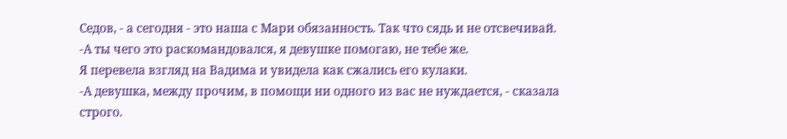Седов, - а сегодня - это наша с Мари обязанность. Так что сядь и не отсвечивай.
-А ты чего это раскомандовался, я девушке помогаю, не тебе же.
Я перевела взгляд на Вадима и увидела как сжались его кулаки.
-А девушка, между прочим, в помощи ни одного из вас не нуждается, - сказала строго.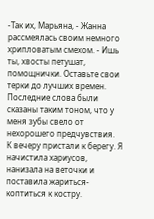-Так их, Марьяна, - Жанна рассмеялась своим немного хрипловатым смехом. - Ишь ты, хвосты петушат, помощнички. Оставьте свои терки до лучших времен.
Последние слова были сказаны таким тоном, что у меня зубы свело от нехорошего предчувствия.
К вечеру пристали к берегу. Я начистила хариусов, нанизала на веточки и поставила жариться-коптиться к костру.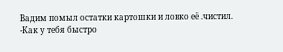Вадим помыл остатки картошки и ловко её .чистил.
-Как у тебя быстро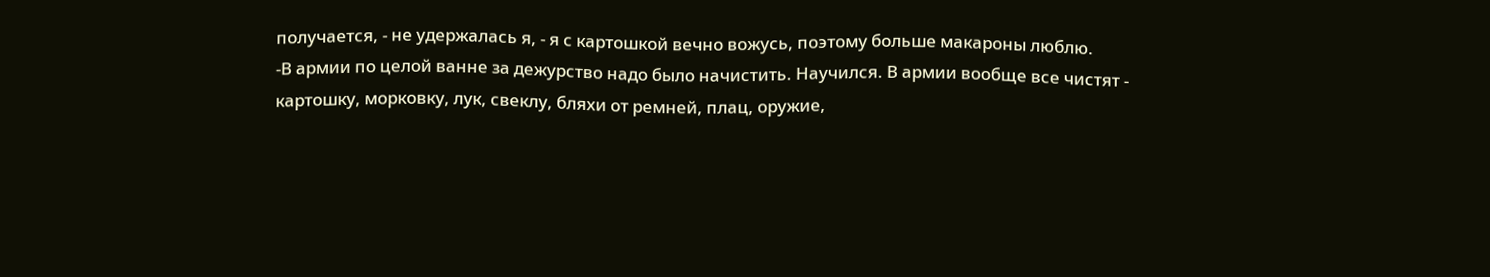получается, - не удержалась я, - я с картошкой вечно вожусь, поэтому больше макароны люблю.
-В армии по целой ванне за дежурство надо было начистить. Научился. В армии вообще все чистят - картошку, морковку, лук, свеклу, бляхи от ремней, плац, оружие,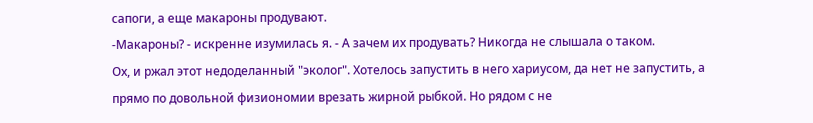сапоги, а еще макароны продувают.
-Макароны? - искренне изумилась я. - А зачем их продувать? Никогда не слышала о таком.
Ох, и ржал этот недоделанный "эколог". Хотелось запустить в него хариусом, да нет не запустить, а прямо по довольной физиономии врезать жирной рыбкой. Но рядом с не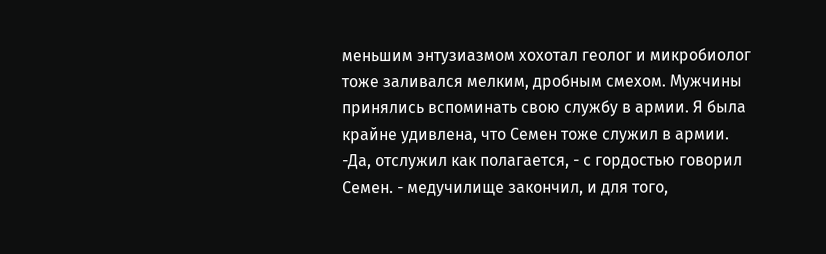меньшим энтузиазмом хохотал геолог и микробиолог тоже заливался мелким, дробным смехом. Мужчины принялись вспоминать свою службу в армии. Я была крайне удивлена, что Семен тоже служил в армии.
-Да, отслужил как полагается, - с гордостью говорил Семен. - медучилище закончил, и для того,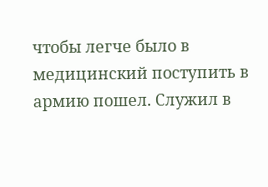чтобы легче было в медицинский поступить в армию пошел. Служил в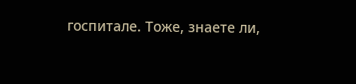госпитале. Тоже, знаете ли,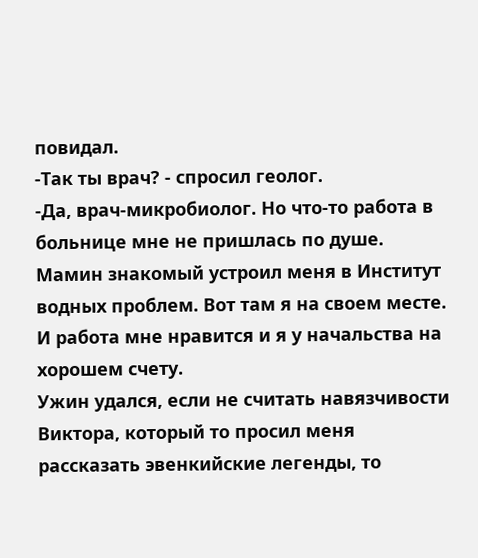повидал.
-Так ты врач? - спросил геолог.
-Да, врач-микробиолог. Но что-то работа в больнице мне не пришлась по душе. Мамин знакомый устроил меня в Институт водных проблем. Вот там я на своем месте. И работа мне нравится и я у начальства на хорошем счету.
Ужин удался, если не считать навязчивости Виктора, который то просил меня рассказать эвенкийские легенды, то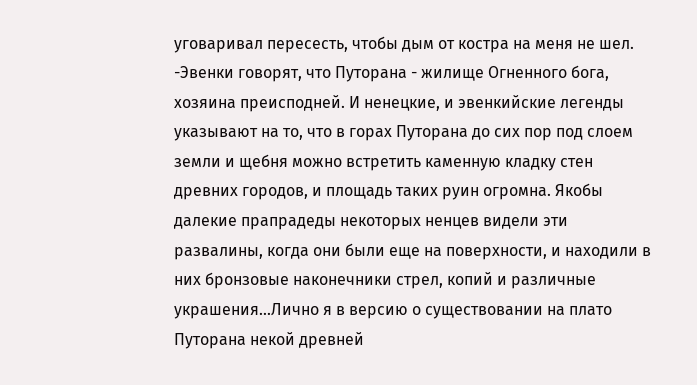уговаривал пересесть, чтобы дым от костра на меня не шел.
-Эвенки говорят, что Путорана - жилище Огненного бога, хозяина преисподней. И ненецкие, и эвенкийские легенды указывают на то, что в горах Путорана до сих пор под слоем земли и щебня можно встретить каменную кладку стен древних городов, и площадь таких руин огромна. Якобы далекие прапрадеды некоторых ненцев видели эти развалины, когда они были еще на поверхности, и находили в них бронзовые наконечники стрел, копий и различные украшения...Лично я в версию о существовании на плато Путорана некой древней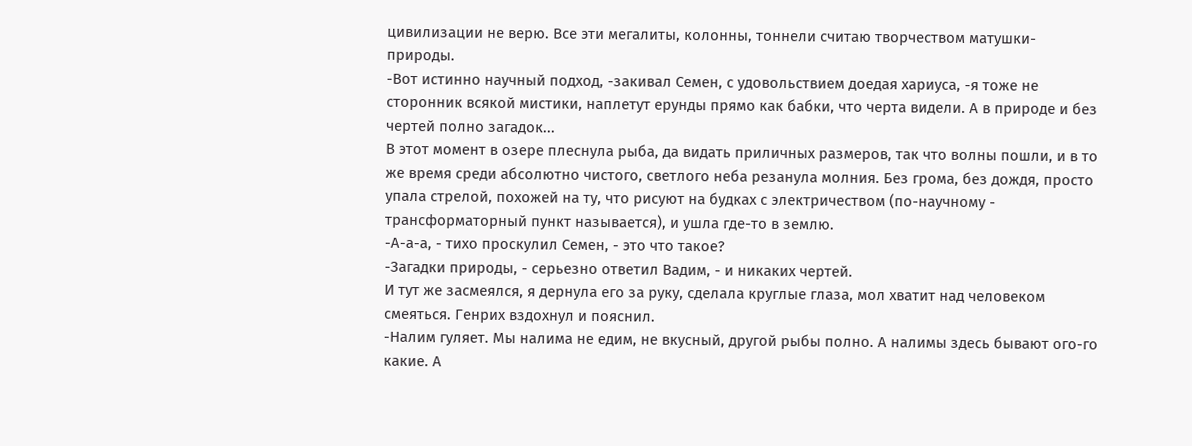цивилизации не верю. Все эти мегалиты, колонны, тоннели считаю творчеством матушки-природы.
-Вот истинно научный подход, -закивал Семен, с удовольствием доедая хариуса, -я тоже не сторонник всякой мистики, наплетут ерунды прямо как бабки, что черта видели. А в природе и без чертей полно загадок...
В этот момент в озере плеснула рыба, да видать приличных размеров, так что волны пошли, и в то же время среди абсолютно чистого, светлого неба резанула молния. Без грома, без дождя, просто упала стрелой, похожей на ту, что рисуют на будках с электричеством (по-научному - трансформаторный пункт называется), и ушла где-то в землю.
-А-а-а, - тихо проскулил Семен, - это что такое?
-Загадки природы, - серьезно ответил Вадим, - и никаких чертей.
И тут же засмеялся, я дернула его за руку, сделала круглые глаза, мол хватит над человеком смеяться. Генрих вздохнул и пояснил.
-Налим гуляет. Мы налима не едим, не вкусный, другой рыбы полно. А налимы здесь бывают ого-го какие. А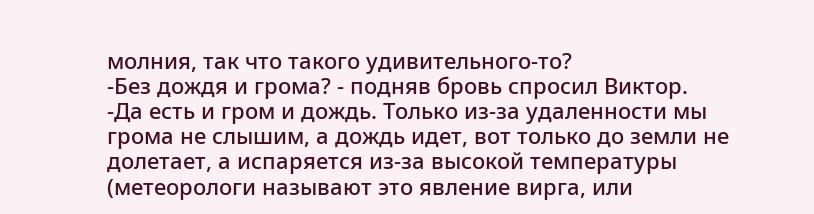молния, так что такого удивительного-то?
-Без дождя и грома? - подняв бровь спросил Виктор.
-Да есть и гром и дождь. Только из-за удаленности мы грома не слышим, а дождь идет, вот только до земли не долетает, а испаряется из-за высокой температуры (метеорологи называют это явление вирга, или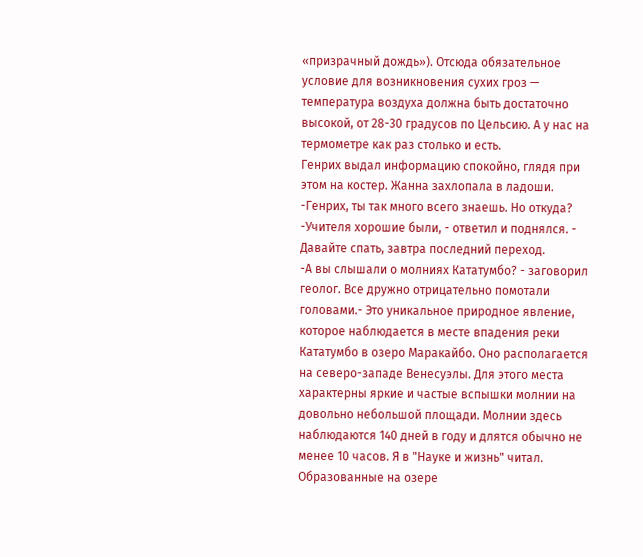«призрачный дождь»). Отсюда обязательное условие для возникновения сухих гроз — температура воздуха должна быть достаточно высокой, от 28-30 градусов по Цельсию. А у нас на термометре как раз столько и есть.
Генрих выдал информацию спокойно, глядя при этом на костер. Жанна захлопала в ладоши.
-Генрих, ты так много всего знаешь. Но откуда?
-Учителя хорошие были, - ответил и поднялся. - Давайте спать, завтра последний переход.
-А вы слышали о молниях Кататумбо? - заговорил геолог. Все дружно отрицательно помотали головами.- Это уникальное природное явление, которое наблюдается в месте впадения реки Кататумбо в озеро Маракайбо. Оно располагается на северо-западе Венесуэлы. Для этого места характерны яркие и частые вспышки молнии на довольно небольшой площади. Молнии здесь наблюдаются 140 дней в году и длятся обычно не менее 10 часов. Я в "Науке и жизнь" читал. Образованные на озере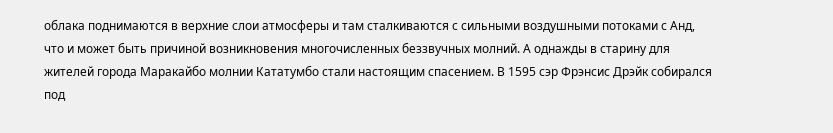облака поднимаются в верхние слои атмосферы и там сталкиваются с сильными воздушными потоками с Анд, что и может быть причиной возникновения многочисленных беззвучных молний. А однажды в старину для жителей города Маракайбо молнии Кататумбо стали настоящим спасением. В 1595 сэр Фрэнсис Дрэйк собирался под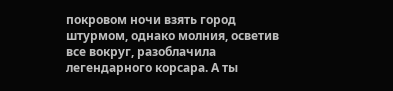покровом ночи взять город штурмом, однако молния, осветив все вокруг, разоблачила легендарного корсара. А ты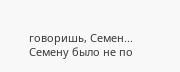говоришь, Семен...
Семену было не по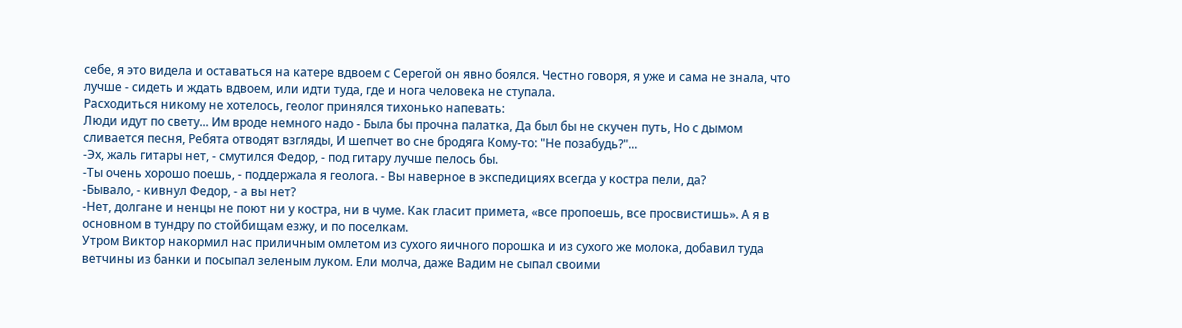себе, я это видела и оставаться на катере вдвоем с Серегой он явно боялся. Честно говоря, я уже и сама не знала, что лучше - сидеть и ждать вдвоем, или идти туда, где и нога человека не ступала.
Расходиться никому не хотелось, геолог принялся тихонько напевать:
Люди идут по свету... Им вроде немного надо - Была бы прочна палатка, Да был бы не скучен путь, Но с дымом сливается песня, Ребята отводят взгляды, И шепчет во сне бродяга Кому-то: "Не позабудь?"...
-Эх, жаль гитары нет, - смутился Федор, - под гитару лучше пелось бы.
-Ты очень хорошо поешь, - поддержала я геолога. - Вы наверное в экспедициях всегда у костра пели, да?
-Бывало, - кивнул Федор, - а вы нет?
-Нет, долгане и ненцы не поют ни у костра, ни в чуме. Как гласит примета, «все пропоешь, все просвистишь». А я в основном в тундру по стойбищам езжу, и по поселкам.
Утром Виктор накормил нас приличным омлетом из сухого яичного порошка и из сухого же молока, добавил туда ветчины из банки и посыпал зеленым луком. Ели молча, даже Вадим не сыпал своими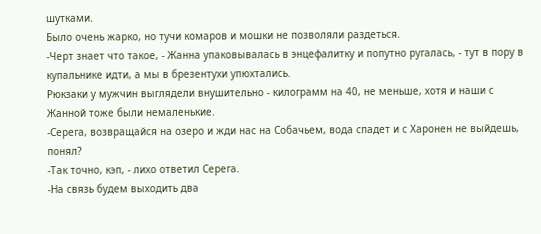шутками.
Было очень жарко, но тучи комаров и мошки не позволяли раздеться.
-Черт знает что такое, - Жанна упаковывалась в энцефалитку и попутно ругалась, - тут в пору в купальнике идти, а мы в брезентухи упюхтались.
Рюкзаки у мужчин выглядели внушительно - килограмм на 40, не меньше, хотя и наши с Жанной тоже были немаленькие.
-Серега, возвращайся на озеро и жди нас на Собачьем, вода спадет и с Харонен не выйдешь, понял?
-Так точно, кэп, - лихо ответил Серега.
-На связь будем выходить два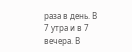раза в день. В 7 утра и в 7 вечера. В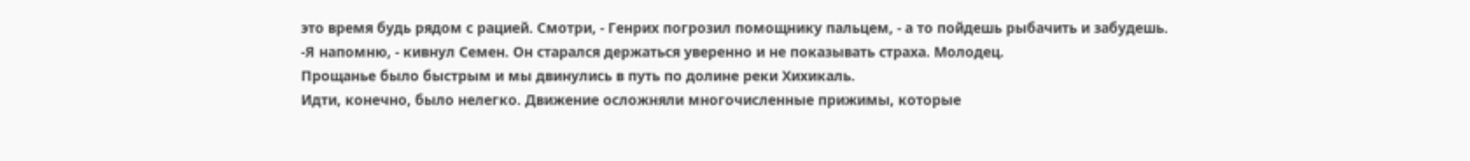это время будь рядом с рацией. Смотри, - Генрих погрозил помощнику пальцем, - а то пойдешь рыбачить и забудешь.
-Я напомню, - кивнул Семен. Он старался держаться уверенно и не показывать страха. Молодец.
Прощанье было быстрым и мы двинулись в путь по долине реки Хихикаль.
Идти, конечно, было нелегко. Движение осложняли многочисленные прижимы, которые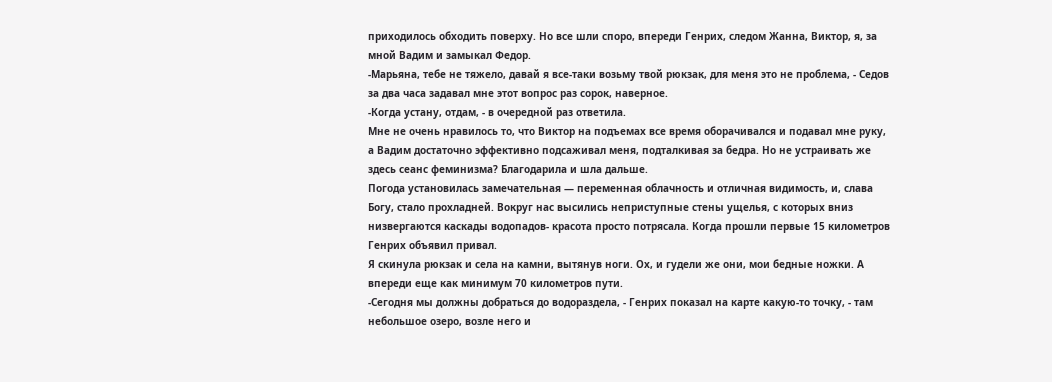приходилось обходить поверху. Но все шли споро, впереди Генрих, следом Жанна, Виктор, я, за мной Вадим и замыкал Федор.
-Марьяна, тебе не тяжело, давай я все-таки возьму твой рюкзак, для меня это не проблема, - Седов за два часа задавал мне этот вопрос раз сорок, наверное.
-Когда устану, отдам, - в очередной раз ответила.
Мне не очень нравилось то, что Виктор на подъемах все время оборачивался и подавал мне руку, а Вадим достаточно эффективно подсаживал меня, подталкивая за бедра. Но не устраивать же здесь сеанс феминизма? Благодарила и шла дальше.
Погода установилась замечательная — переменная облачность и отличная видимость, и, слава Богу, стало прохладней. Вокруг нас высились неприступные стены ущелья, с которых вниз низвергаются каскады водопадов- красота просто потрясала. Когда прошли первые 15 километров Генрих объявил привал.
Я скинула рюкзак и села на камни, вытянув ноги. Ох, и гудели же они, мои бедные ножки. А впереди еще как минимум 70 километров пути.
-Сегодня мы должны добраться до водораздела, - Генрих показал на карте какую-то точку, - там небольшое озеро, возле него и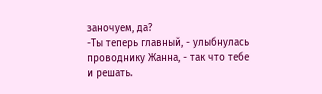заночуем, да?
-Ты теперь главный, - улыбнулась проводнику Жанна, - так что тебе и решать.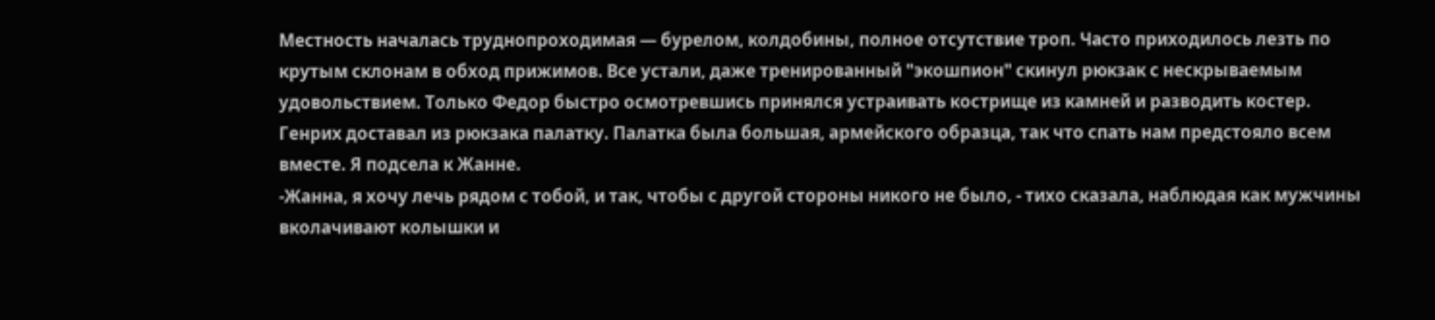Местность началась труднопроходимая — бурелом, колдобины, полное отсутствие троп. Часто приходилось лезть по крутым склонам в обход прижимов. Все устали, даже тренированный "экошпион" скинул рюкзак с нескрываемым удовольствием. Только Федор быстро осмотревшись принялся устраивать кострище из камней и разводить костер. Генрих доставал из рюкзака палатку. Палатка была большая, армейского образца, так что спать нам предстояло всем вместе. Я подсела к Жанне.
-Жанна, я хочу лечь рядом с тобой, и так, чтобы с другой стороны никого не было, - тихо сказала, наблюдая как мужчины вколачивают колышки и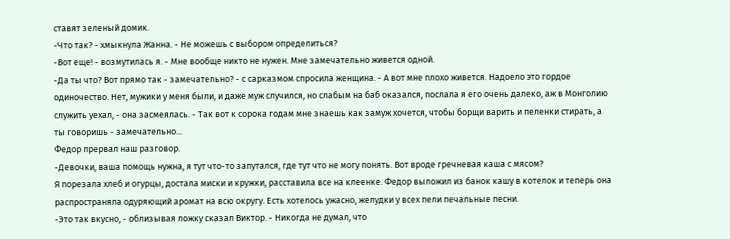ставят зеленый домик.
-Что так? - хмыкнула Жанна. - Не можешь с выбором определиться?
-Вот еще! - возмутилась я. - Мне вообще никто не нужен. Мне замечательно живется одной.
-Да ты что? Вот прямо так - замечательно? - с сарказмом спросила женщина. - А вот мне плохо живется. Надоело это гордое одиночество. Нет, мужики у меня были, и даже муж случился, но слабым на баб оказался, послала я его очень далеко, аж в Монголию служить уехал, - она засмеялась. - Так вот к сорока годам мне знаешь как замуж хочется, чтобы борщи варить и пеленки стирать, а ты говоришь - замечательно...
Федор прервал наш разговор.
-Девочки, ваша помощь нужна, я тут что-то запутался, где тут что не могу понять. Вот вроде гречневая каша с мясом?
Я порезала хлеб и огурцы, достала миски и кружки, расставила все на клеенке. Федор выложил из банок кашу в котелок и теперь она распространяла одуряющий аромат на всю округу. Есть хотелось ужасно, желудки у всех пели печальные песни.
-Это так вкусно, - облизывая ложку сказал Виктор. - Никогда не думал, что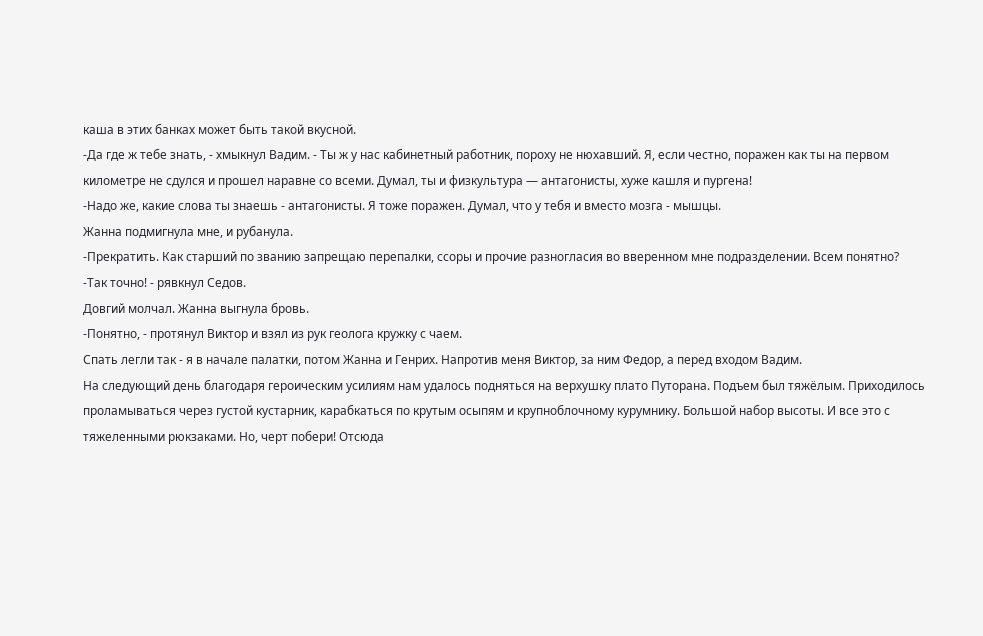каша в этих банках может быть такой вкусной.
-Да где ж тебе знать, - хмыкнул Вадим. - Ты ж у нас кабинетный работник, пороху не нюхавший. Я, если честно, поражен как ты на первом километре не сдулся и прошел наравне со всеми. Думал, ты и физкультура — антагонисты, хуже кашля и пургена!
-Надо же, какие слова ты знаешь - антагонисты. Я тоже поражен. Думал, что у тебя и вместо мозга - мышцы.
Жанна подмигнула мне, и рубанула.
-Прекратить. Как старший по званию запрещаю перепалки, ссоры и прочие разногласия во вверенном мне подразделении. Всем понятно?
-Так точно! - рявкнул Седов.
Довгий молчал. Жанна выгнула бровь.
-Понятно, - протянул Виктор и взял из рук геолога кружку с чаем.
Спать легли так - я в начале палатки, потом Жанна и Генрих. Напротив меня Виктор, за ним Федор, а перед входом Вадим.
На следующий день благодаря героическим усилиям нам удалось подняться на верхушку плато Путорана. Подъем был тяжёлым. Приходилось проламываться через густой кустарник, карабкаться по крутым осыпям и крупноблочному курумнику. Большой набор высоты. И все это с тяжеленными рюкзаками. Но, черт побери! Отсюда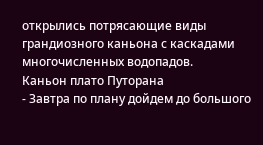открылись потрясающие виды грандиозного каньона с каскадами многочисленных водопадов.
Каньон плато Путорана
- Завтра по плану дойдем до большого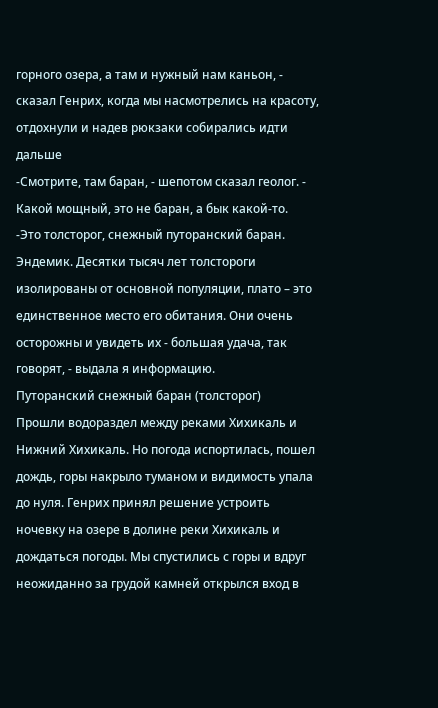горного озера, а там и нужный нам каньон, - сказал Генрих, когда мы насмотрелись на красоту, отдохнули и надев рюкзаки собирались идти дальше
-Смотрите, там баран, - шепотом сказал геолог. - Какой мощный, это не баран, а бык какой-то.
-Это толсторог, снежный путоранский баран. Эндемик. Десятки тысяч лет толстороги изолированы от основной популяции, плато – это единственное место его обитания. Они очень осторожны и увидеть их - большая удача, так говорят, - выдала я информацию.
Путоранский снежный баран (толсторог)
Прошли водораздел между реками Хихикаль и Нижний Хихикаль. Но погода испортилась, пошел дождь, горы накрыло туманом и видимость упала до нуля. Генрих принял решение устроить ночевку на озере в долине реки Хихикаль и дождаться погоды. Мы спустились с горы и вдруг неожиданно за грудой камней открылся вход в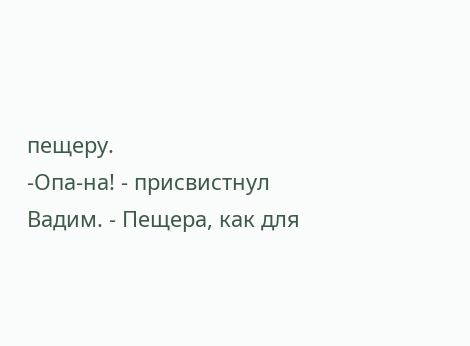пещеру.
-Опа-на! - присвистнул Вадим. - Пещера, как для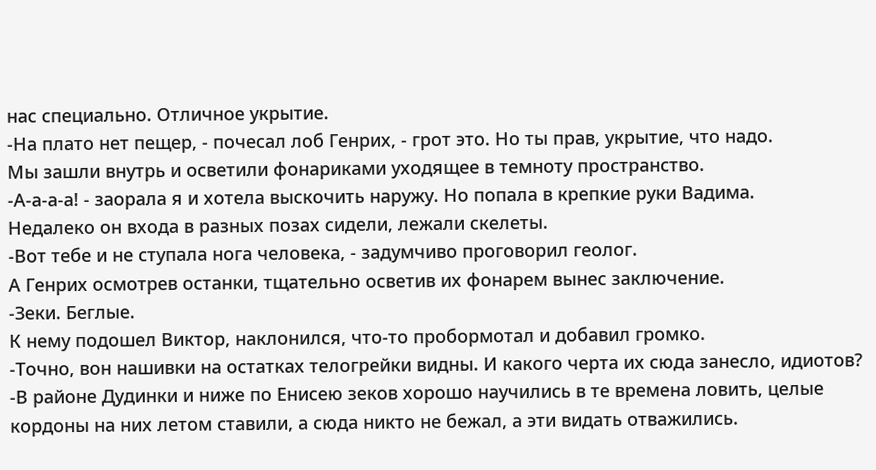нас специально. Отличное укрытие.
-На плато нет пещер, - почесал лоб Генрих, - грот это. Но ты прав, укрытие, что надо.
Мы зашли внутрь и осветили фонариками уходящее в темноту пространство.
-А-а-а-а! - заорала я и хотела выскочить наружу. Но попала в крепкие руки Вадима.
Недалеко он входа в разных позах сидели, лежали скелеты.
-Вот тебе и не ступала нога человека, - задумчиво проговорил геолог.
А Генрих осмотрев останки, тщательно осветив их фонарем вынес заключение.
-Зеки. Беглые.
К нему подошел Виктор, наклонился, что-то пробормотал и добавил громко.
-Точно, вон нашивки на остатках телогрейки видны. И какого черта их сюда занесло, идиотов?
-В районе Дудинки и ниже по Енисею зеков хорошо научились в те времена ловить, целые кордоны на них летом ставили, а сюда никто не бежал, а эти видать отважились.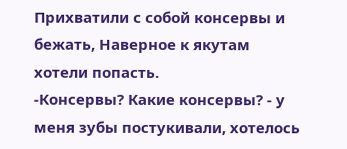Прихватили с собой консервы и бежать, Наверное к якутам хотели попасть.
-Консервы? Какие консервы? - у меня зубы постукивали, хотелось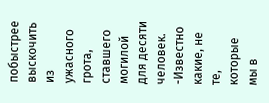побыстрее выскочить из ужасного грота, ставшего могилой для десяти человек.
-Известно какие, не те, которые мы в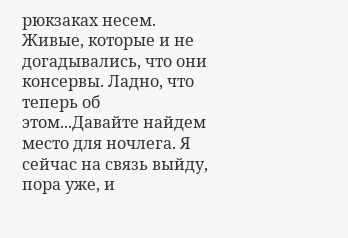рюкзаках несем. Живые, которые и не догадывались, что они консервы. Ладно, что теперь об этом...Давайте найдем место для ночлега. Я сейчас на связь выйду, пора уже, и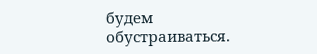будем обустраиваться.